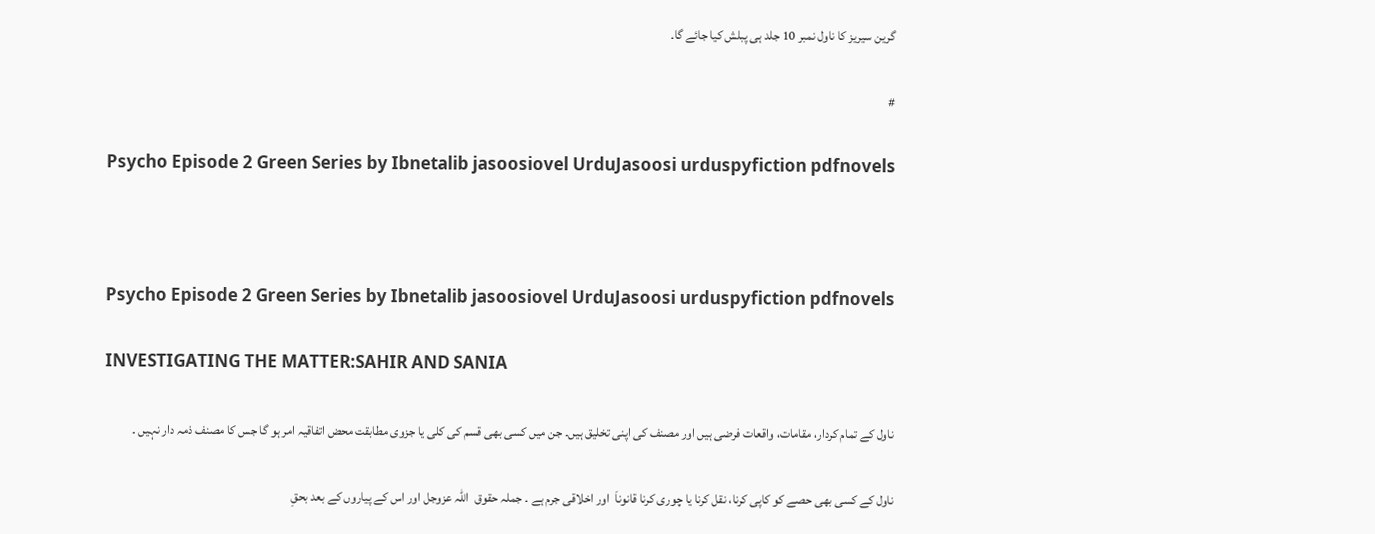گرین سیریز کا ناول نمبر 10 جلد ہی پبلش کیا جائے گا۔

#

Psycho Episode 2 Green Series by Ibnetalib jasoosiovel UrduJasoosi urduspyfiction pdfnovels



Psycho Episode 2 Green Series by Ibnetalib jasoosiovel UrduJasoosi urduspyfiction pdfnovels

INVESTIGATING THE MATTER:SAHIR AND SANIA

ناول کے تمام کردار، مقامات، واقعات فرضی ہیں اور مصنف کی اپنی تخلیق ہیں۔ جن میں کسی بھی قسم کی کلی یا جزوی مطابقت محض اتفاقیہ امر ہو گا جس کا مصنف ذمہ دار نہیں ۔

ناول کے کسی بھی حصے کو کاپی کرنا، نقل کرنا یا چوری کرنا قانوناَ  اور اخلاقی جرم ہے ۔ جملہ حقوق  اللہ عزوجل اور اس کے پیاروں کے بعد بحقِ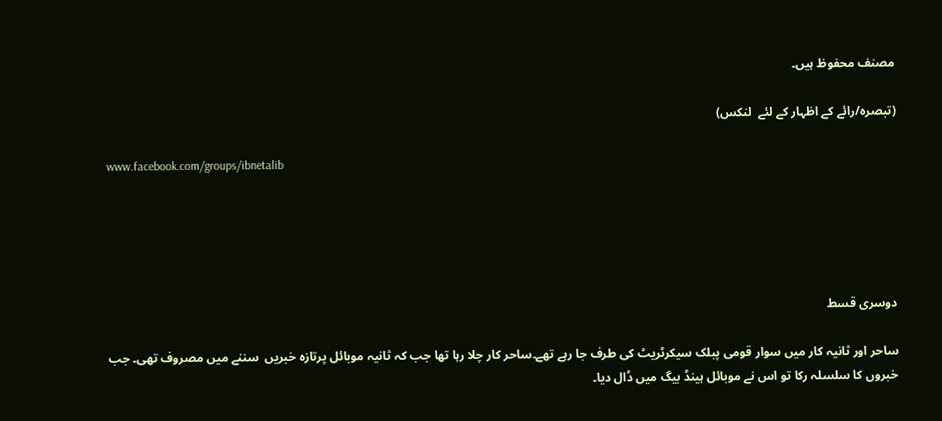مصنف محفوظ ہیں۔

(تبصرہ/رائے کے اظہار کے لئے  لنکس)

www.facebook.com/groups/ibnetalib





دوسری قسط

ساحر اور ثانیہ کار میں سوار قومی پبلک سیکرٹریٹ کی طرف جا رہے تھے۔ساحر کار چلا رہا تھا جب کہ ثانیہ موبائل پرتازہ خبریں  سننے میں مصروف تھی۔ جب خبروں کا سلسلہ رکا تو اس نے موبائل ہینڈ بیگ میں ڈال دیا۔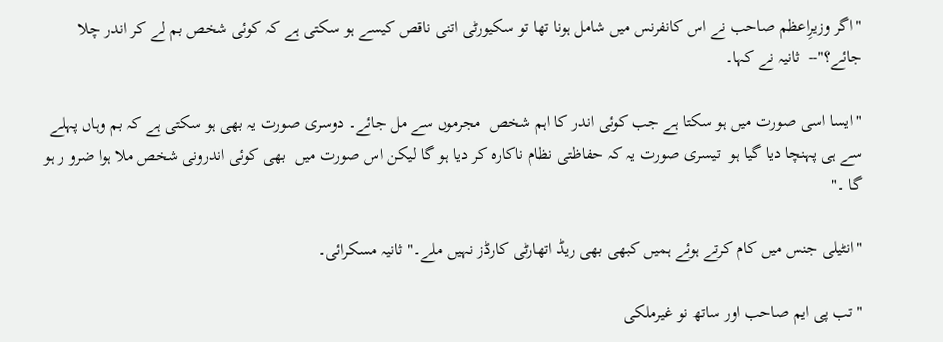"اگر وزیرِاعظم صاحب نے اس کانفرنس میں شامل ہونا تھا تو سکیورٹی اتنی ناقص کیسے ہو سکتی ہے کہ کوئی شخص بم لے کر اندر چلا جائے؟"--  ثانیہ نے کہا۔

"ایسا اسی صورت میں ہو سکتا ہے جب کوئی اندر کا اہم شخص  مجرموں سے مل جائے۔ دوسری صورت یہ بھی ہو سکتی ہے کہ بم وہاں پہلے سے ہی پہنچا دیا گیا ہو  تیسری صورت یہ کہ حفاظتی نظام ناکارہ کر دیا ہو گا لیکن اس صورت میں  بھی کوئی اندرونی شخص ملا ہوا ضرو ر ہو گا ۔"

"انٹیلی جنس میں کام کرتے ہوئے ہمیں کبھی بھی ریڈ اتھارٹی کارڈز نہیں ملے۔" ثانیہ مسکرائی۔

"تب پی ایم صاحب اور ساتھ نو غیرملکی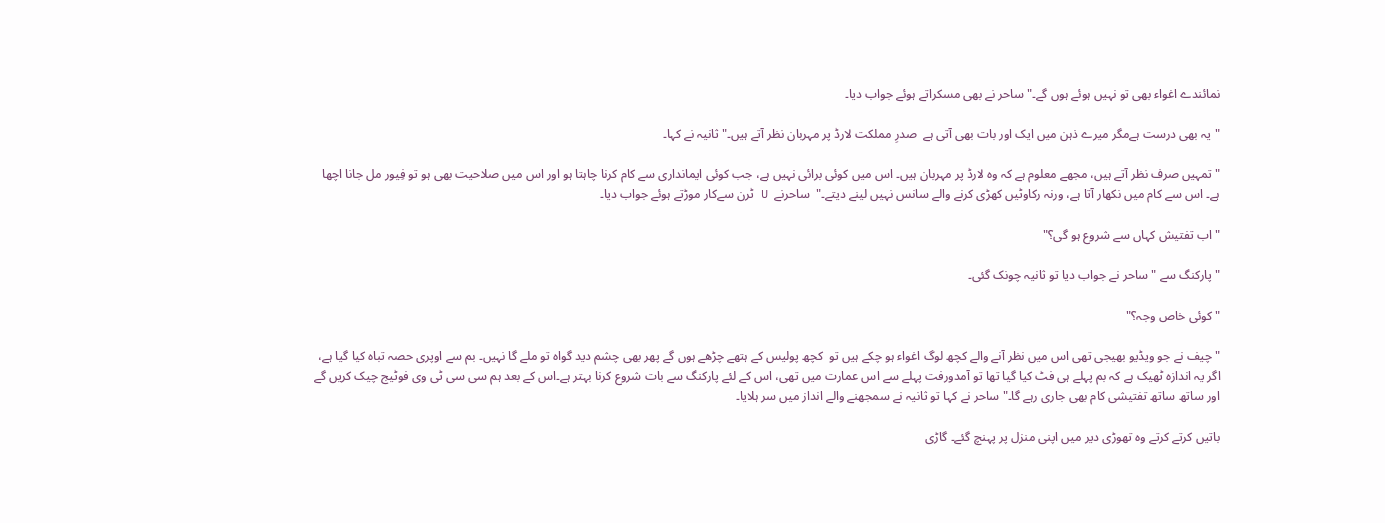نمائندے اغواء بھی تو نہیں ہوئے ہوں گے۔" ساحر نے بھی مسکراتے ہوئے جواب دیا۔

"یہ بھی درست ہےمگر میرے ذہن میں ایک اور بات بھی آتی ہے  صدرِ مملکت لارڈ پر مہربان نظر آتے ہیں۔" ثانیہ نے کہا۔

"تمہیں صرف نظر آتے ہیں، مجھے معلوم ہے کہ وہ لارڈ پر مہربان ہیں۔ اس میں کوئی برائی نہیں ہے، جب کوئی ایمانداری سے کام کرنا چاہتا ہو اور اس میں صلاحیت بھی ہو تو فِیور مل جانا اچھا ہے۔ اس سے کام میں نکھار آتا ہے، ورنہ رکاوٹیں کھڑی کرنے والے سانس نہیں لینے دیتے۔"  ساحرنے  U ٹرن سےکار موڑتے ہوئے جواب دیا۔

"اب تفتیش کہاں سے شروع ہو گی؟"

"پارکنگ سے " ساحر نے جواب دیا تو ثانیہ چونک گئی۔

"کوئی خاص وجہ؟"

"چیف نے جو ویڈیو بھیجی تھی اس میں نظر آنے والے کچھ لوگ اغواء ہو چکے ہیں تو  کچھ پولیس کے ہتھے چڑھے ہوں گے پھر بھی چشم دید گواہ تو ملے گا نہیں۔ بم سے اوپری حصہ تباہ کیا گیا ہے، اگر یہ اندازہ ٹھیک ہے کہ بم پہلے ہی فٹ کیا گیا تھا تو آمدورفت پہلے سے اس عمارت میں تھی، اس کے لئے پارکنگ سے بات شروع کرنا بہتر ہے۔اس کے بعد ہم سی سی ٹی وی فوٹیج چیک کریں گے اور ساتھ ساتھ تفتیشی کام بھی جاری رہے گا۔" ساحر نے کہا تو ثانیہ نے سمجھنے والے انداز میں سر ہلایا۔

باتیں کرتے کرتے وہ تھوڑی دیر میں اپنی منزل پر پہنچ گئے۔ گاڑی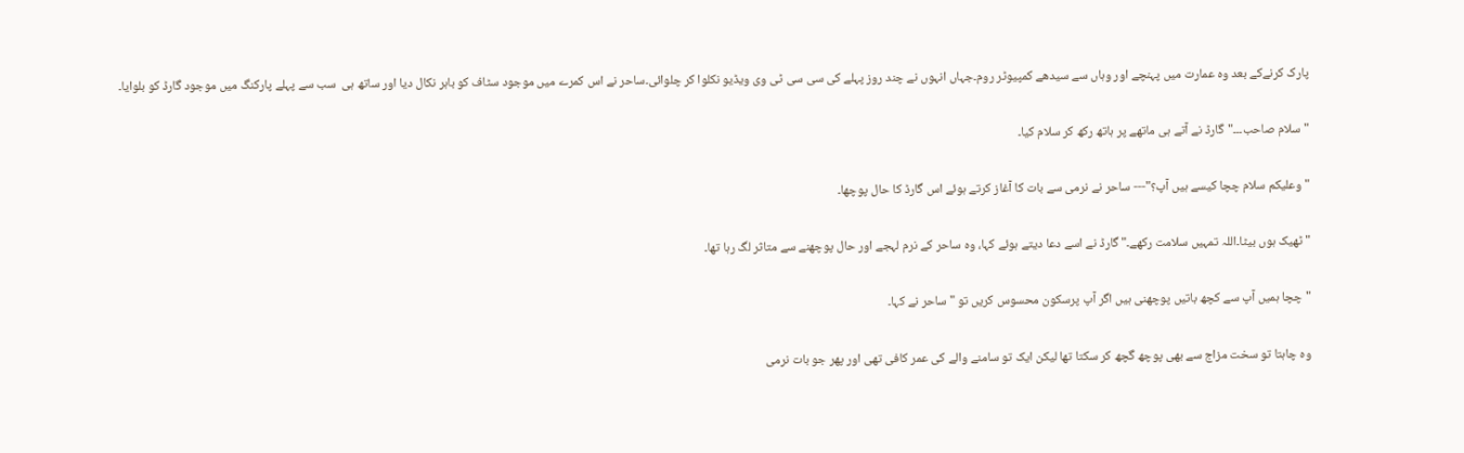پارک کرنےکے بعد وہ عمارت میں پہنچے اور وہاں سے سیدھے کمپیوٹر روم۔جہاں انہوں نے چند روز پہلے کی سی سی ٹی وی ویڈیو نکلوا کر چلوائی۔ساحر نے اس کمرے میں موجود سٹاف کو باہر نکال دیا اور ساتھ ہی  سب سے پہلے پارکنگ میں موجود گارڈ کو بلوایا۔

"سلام صاحب۔۔۔"گارڈ نے آتے ہی ماتھے پر ہاتھ رکھ کر سلام کیا۔

"وعلیکم سلام چچا کیسے ہیں آپ؟"--- ساحر نے نرمی سے بات کا آغاز کرتے ہوئے اس گارڈ کا حال پوچھا۔

" ٹھیک ہوں بیٹا۔اللہ تمہیں سلامت رکھے۔" گارڈ نے اسے دعا دیتے ہوئے کہا، وہ ساحر کے نرم لہجے اور حال پوچھنے سے متاثر لگ رہا تھا۔

"چچا ہمیں آپ سے کچھ باتیں پوچھنی ہیں اگر آپ پرسکون محسوس کریں تو " ساحر نے کہا۔

وہ چاہتا تو سخت مزاج سے بھی پوچھ گچھ کر سکتا تھا لیکن ایک تو سامنے والے کی عمر کافی تھی اور پھر جو بات نرمی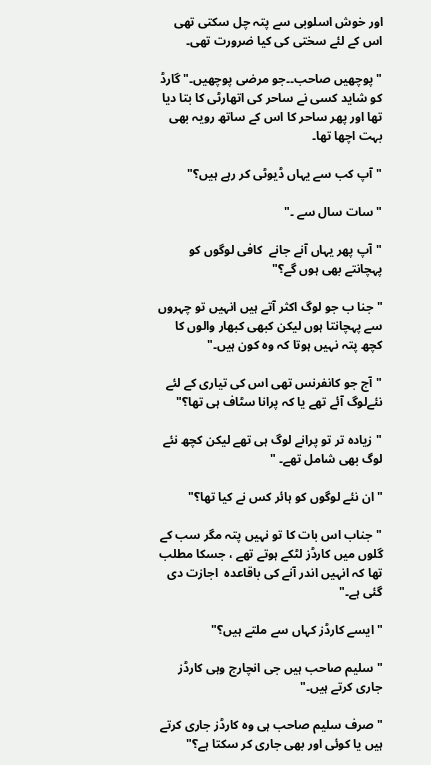اور خوش اسلوبی سے پتہ چل سکتی تھی اس کے لئے سختی کی کیا ضرورت تھی۔

"پوچھیں صاحب۔۔جو مرضی پوچھیں۔" گارڈ کو شاید کسی نے ساحر کی اتھارٹی کا بتا دیا تھا اور پھر ساحر کا اس کے ساتھ رویہ بھی بہت اچھا تھا۔

"آپ کب سے یہاں ڈیوٹی کر رہے ہیں؟"

" سات سال سے ۔"

"آپ پھر یہاں آنے جانے  کافی لوگوں کو پہچانتے بھی ہوں گے؟"

"جنا ب جو لوگ اکثر آتے ہیں انہیں تو چہروں سے پہچانتا ہوں لیکن کبھی کبھار والوں کا کچھ پتہ نہیں ہوتا کہ وہ کون ہیں۔"

"آج جو کانفرنس تھی اس کی تیاری کے لئے نئےلوگ آئے تھے یا کہ پرانا سٹاف ہی تھا؟"

"زیادہ تر تو پرانے لوگ ہی تھے لیکن کچھ نئے لوگ بھی شامل تھے۔ "

"ان نئے لوگوں کو ہائر کس نے کیا تھا؟"

"جناب اس بات کا تو نہیں پتہ مگر سب کے گلوں میں کارڈز لٹکے ہوتے تھے ، جسکا مطلب تھا کہ انہیں اندر آنے کی باقاعدہ  اجازت دی گئی ہے۔"

"ایسے کارڈز کہاں سے ملتے ہیں؟"

"سلیم صاحب ہیں جی انچارج وہی کارڈز جاری کرتے ہیں۔"

"صرف سلیم صاحب ہی وہ کارڈز جاری کرتے ہیں یا کوئی اور بھی جاری کر سکتا ہے؟"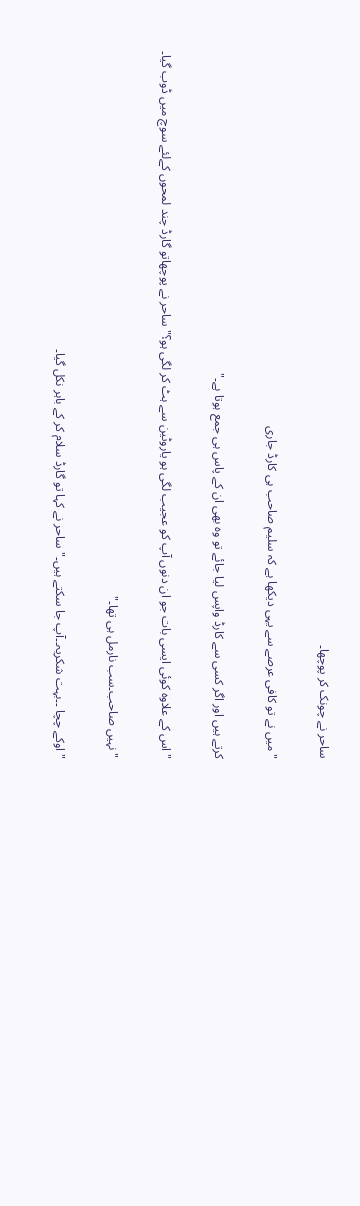ساحر نے چونک کر پوچھا۔

"میں نے تو کافی عرصے سے یہی دیکھا ہے کہ سلیم صاحب ہی کارڈ جاری

کرتے ہیں اور اگر کسی سے کارڈ واپس لیا جائے تو وہ بھی ان کے پاس ہی جمع ہوتا ہے۔"

"اس کے علاوہ کوئی ایسی بات جو ان دنوں آپ کو عجیب لگی ہو یاروٹین سے ہٹ کر لگی ہو؟" ساحر نے پوچھاتو گارڈ چند لمحوں کےلئے سوچ میں ڈوب گیا۔

"نہیں صاحب۔سب نارمل ہی تھا۔"

"اوکے چچا ۔۔بہت شکریہ۔۔آپ جا سکتے ہیں۔" ساحر نے کہا تو گارڈ سلام کر کے باہر نکل گیا۔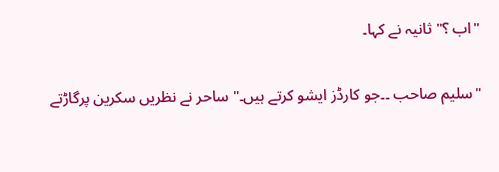"اب ؟" ثانیہ نے کہا۔

"سلیم صاحب ۔۔جو کارڈز ایشو کرتے ہیں۔" ساحر نے نظریں سکرین پرگاڑتے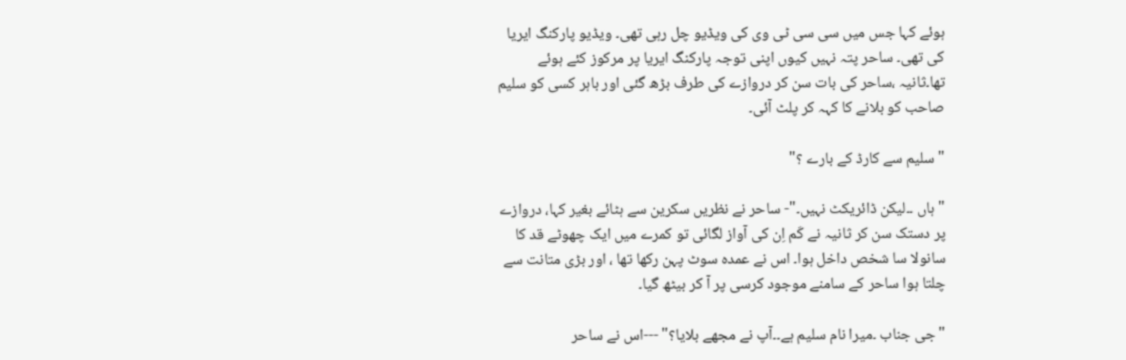ہوئے کہا جس میں سی سی ٹی وی کی ویڈیو چل رہی تھی۔ ویڈیو پارکنگ ایریا کی تھی۔ ساحر پتہ نہیں کیوں اپنی توجہ پارکنگ ایریا پر مرکوز کئے ہوئے تھا۔ثانیہ ،ساحر کی بات سن کر دروازے کی طرف بڑھ گئی اور باہر کسی کو سلیم صاحب کو بلانے کا کہہ کر پلٹ آئی۔

"سلیم سے کارڈ کے بارے ؟"

"ہاں ۔۔لیکن ڈائریکٹ نہیں۔"- ساحر نے نظریں سکرین سے ہٹائے بغیر کہا، دروازے پر دستک سن کر ثانیہ نے کَم اِن کی آواز لگائی تو کمرے میں ایک چھوٹے قد کا سانولا سا شخص داخل ہوا۔ اس نے عمدہ سوٹ پہن رکھا تھا ، اور بڑی متانت سے چلتا ہوا ساحر کے سامنے موجود کرسی پر آ کر بیٹھ گیا۔

"جی جناب ۔میرا نام سلیم ہے۔۔آپ نے مجھے بلایا؟" ---اس نے ساحر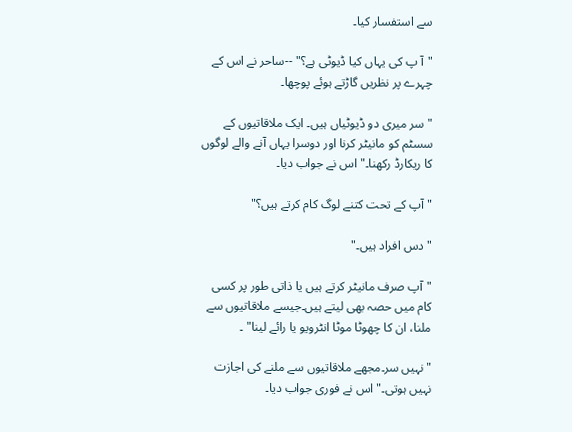سے استفسار کیا۔

"آ پ کی یہاں کیا ڈیوٹی ہے؟" --ساحر نے اس کے چہرے پر نظریں گاڑتے ہوئے پوچھا۔

"سر میری دو ڈیوٹیاں ہیں۔ ایک ملاقاتیوں کے سسٹم کو مانیٹر کرنا اور دوسرا یہاں آنے والے لوگوں کا ریکارڈ رکھنا۔" اس نے جواب دیا۔

"آپ کے تحت کتنے لوگ کام کرتے ہیں؟"

"دس افراد ہیں۔"

"آپ صرف مانیٹر کرتے ہیں یا ذاتی طور پر کسی کام میں حصہ بھی لیتے ہیں۔جیسے ملاقاتیوں سے ملنا، ان کا چھوٹا موٹا انٹرویو یا رائے لینا" ۔

"نہیں سر۔مجھے ملاقاتیوں سے ملنے کی اجازت نہیں ہوتی۔" اس نے فوری جواب دیا۔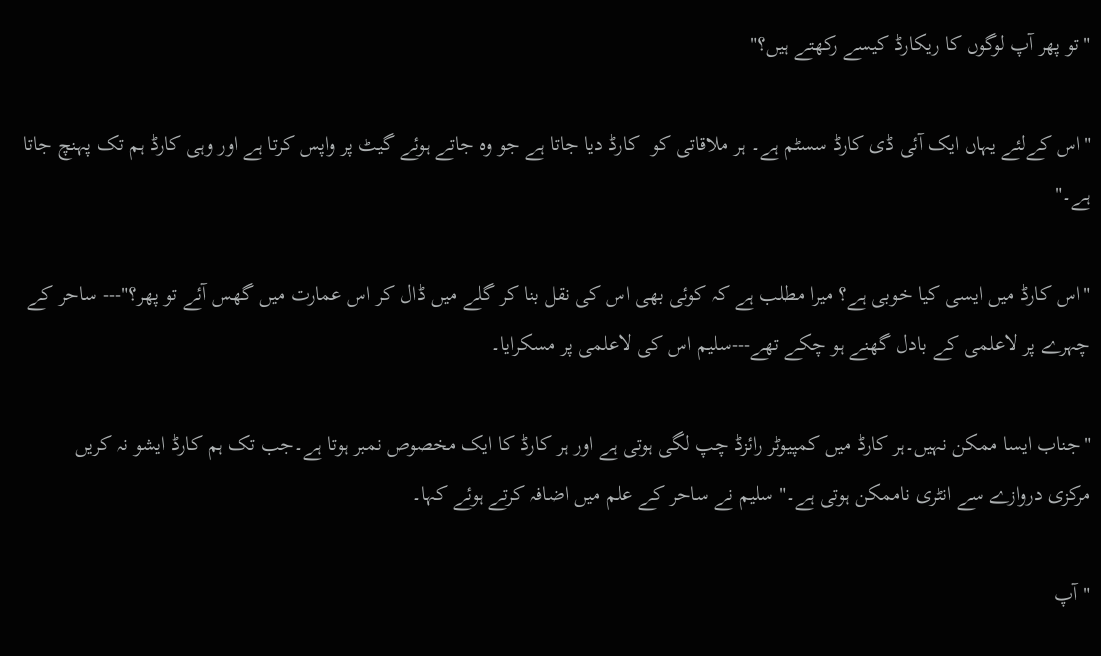"تو پھر آپ لوگوں کا ریکارڈ کیسے رکھتے ہیں؟"

"اس کےلئے یہاں ایک آئی ڈی کارڈ سسٹم ہے۔ ہر ملاقاتی کو  کارڈ دیا جاتا ہے جو وہ جاتے ہوئے گیٹ پر واپس کرتا ہے اور وہی کارڈ ہم تک پہنچ جاتا ہے۔"

"اس کارڈ میں ایسی کیا خوبی ہے؟ میرا مطلب ہے کہ کوئی بھی اس کی نقل بنا کر گلے میں ڈال کر اس عمارت میں گھس آئے تو پھر؟"--- ساحر کے چہرے پر لاعلمی کے بادل گھنے ہو چکے تھے---سلیم اس کی لاعلمی پر مسکرایا۔

"جناب ایسا ممکن نہیں۔ہر کارڈ میں کمپیوٹر رائزڈ چپ لگی ہوتی ہے اور ہر کارڈ کا ایک مخصوص نمبر ہوتا ہے۔جب تک ہم کارڈ ایشو نہ کریں                     مرکزی دروازے سے انٹری ناممکن ہوتی ہے۔" سلیم نے ساحر کے علم میں اضافہ کرتے ہوئے کہا۔

"آپ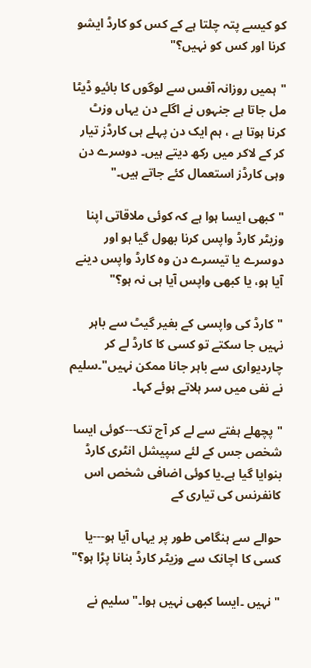کو کیسے پتہ چلتا ہے کے کس کو کارڈ ایشو کرنا اور کس کو نہیں؟"

"ہمیں روزانہ آفس سے لوگوں کا بائیو ڈیٹا مل جاتا ہے جنہوں نے اگلے دن یہاں وزٹ کرنا ہوتا ہے ، ہم ایک دن پہلے ہی کارڈز تیار کر کے لاکر میں رکھ دیتے ہیں۔ دوسرے دن وہی کارڈز استعمال کئے جاتے ہیں۔"

"کبھی ایسا ہوا ہے کہ کوئی ملاقاتی اپنا وزیٹر کارڈ واپس کرنا بھول گیا ہو اور دوسرے یا تیسرے دن وہ کارڈ واپس دینے آیا ہو، یا کبھی واپس آیا ہی نہ ہو؟"

"کارڈ کی واپسی کے بغیر گیٹ سے باہر نہیں جا سکتے تو کسی کا کارڈ لے کر چاردیواری سے باہر جانا ممکن نہیں"۔سلیم نے نفی میں سر ہلاتے ہوئے کہا۔

" پچھلے ہفتے سے لے کر آج تک---کوئی ایسا شخص جس کے لئے سپیشل انٹری کارڈ بنوایا گیا ہے۔یا کوئی اضافی شخص اس کانفرنس کی تیاری کے

حوالے سے ہنگامی طور پر یہاں آیا ہو---یا کسی کا اچانک سے وزیٹر کارڈ بنانا پڑا ہو؟"

" نہیں ۔ایسا کبھی نہیں ہوا۔" سلیم نے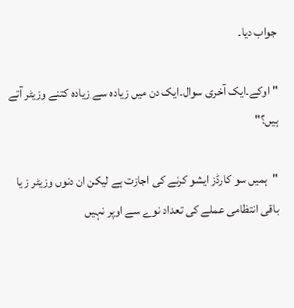جواب دیا۔

" اوکے۔ایک آخری سوال۔ایک دن میں زیادہ سے زیادہ کتنے وزیٹر آتے ہیں؟"

"ہمیں سو کارڈز ایشو کرنے کی اجازت ہے لیکن ان دنوں وزیٹر ز یا باقی انتظامی عملے کی تعداد نوے سے اوپر نہیں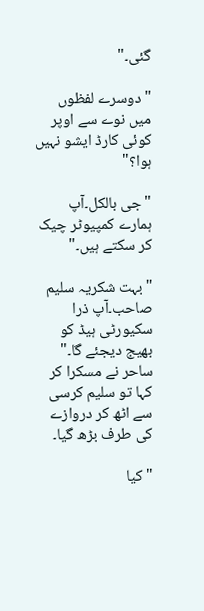گئی۔"

"دوسرے لفظوں میں نوے سے اوپر کوئی کارڈ ایشو نہیں ہوا؟"

"جی بالکل۔آپ ہمارے کمپیوٹر چیک کر سکتے ہیں۔"

"بہت شکریہ سلیم صاحب۔آپ ذرا سکیورٹی ہیڈ کو بھیج دیجئے گا۔" ساحر نے مسکرا کر کہا تو سلیم کرسی سے اٹھ کر دروازے کی طرف بڑھ گیا۔

"کیا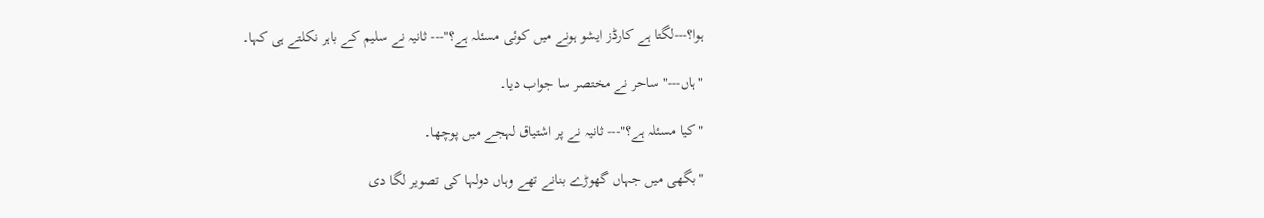ہوا؟---لگتا ہے کارڈز ایشو ہونے میں کوئی مسئلہ ہے؟"--- ثانیہ نے سلیم کے باہر نکلتے ہی کہا۔

"ہاں---" ساحر نے مختصر سا جواب دیا۔

"کیا مسئلہ ہے؟"--- ثانیہ نے پر اشتیاق لہجے میں پوچھا۔

"بگھی میں جہاں گھوڑے بنانے تھے وہاں دولہا کی تصویر لگا دی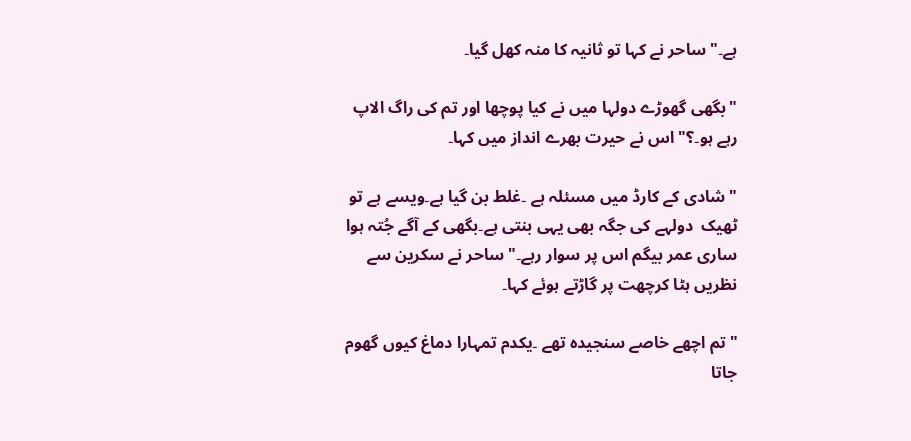ہے۔" ساحر نے کہا تو ثانیہ کا منہ کھل گیا۔

"بگھی گھوڑے دولہا میں نے کیا پوچھا اور تم کی راگ الاپ رہے ہو۔؟" اس نے حیرت بھرے انداز میں کہا۔

"شادی کے کارڈ میں مسئلہ ہے ۔غلط بن گیا ہے۔ویسے ہے تو ٹھیک  دولہے کی جگہ بھی یہی بنتی ہے۔بگھی کے آگے جُتہ ہوا ساری عمر بیگم اس پر سوار رہے۔" ساحر نے سکرین سے نظریں ہٹا کرچھت پر گاڑتے ہوئے کہا۔

"تم اچھے خاصے سنجیدہ تھے ۔یکدم تمہارا دماغ کیوں گھوم جاتا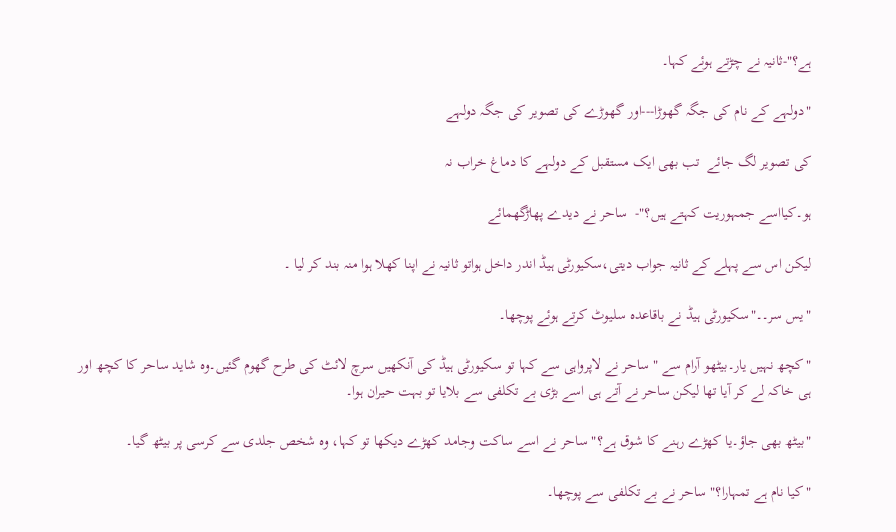ہے؟"-ثانیہ نے چڑتے ہوئے کہا۔

"دولہے کے نام کی جگہ گھوڑا---اور گھوڑے کی تصویر کی جگہ دولہے

کی تصویر لگ جائے  تب بھی ایک مستقبل کے دولہے کا دماغ خراب نہ

ہو۔کیااسے جمہوریت کہتے ہیں؟"-  ساحر نے دیدے پھاڑگھمائے

لیکن اس سے پہلے کے ثانیہ جواب دیتی،سکیورٹی ہیڈ اندر داخل ہواتو ثانیہ نے اپنا کھلا ہوا منہ بند کر لیا ۔

"یس سر۔۔"سکیورٹی ہیڈ نے باقاعدہ سلیوٹ کرتے ہوئے پوچھا۔

"کچھ نہیں یار۔بیٹھو آرام سے " ساحر نے لاپرواہی سے کہا تو سکیورٹی ہیڈ کی آنکھیں سرچ لائٹ کی طرح گھوم گئیں۔وہ شاید ساحر کا کچھ اور ہی خاکہ لے کر آیا تھا لیکن ساحر نے آتے ہی اسے بڑی بے تکلفی سے بلایا تو بہت حیران ہوا۔

"بیٹھ بھی جاؤ۔یا کھڑے رہنے کا شوق ہے؟" ساحر نے اسے ساکت وجامد کھڑے دیکھا تو کہا، وہ شخص جلدی سے کرسی پر بیٹھ گیا۔

"کیا نام ہے تمہارا؟" ساحر نے بے تکلفی سے پوچھا۔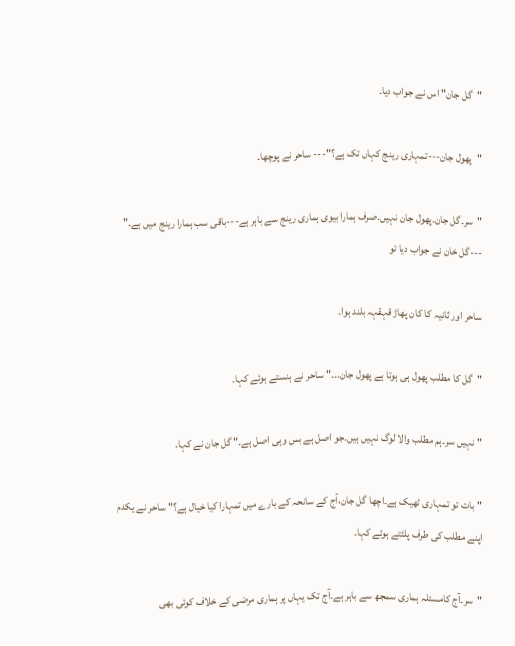"گل جان" اس نے جواب دیا۔

"پھول جان---تمہاری رینج کہاں تک ہے؟"--- ساحر نے پوچھا۔

"سر۔گل جان۔پھول جان نہیں۔صرف ہمارا بیوی ہماری رینج سے باہر ہے---باقی سب ہمارا رینج میں ہے۔" ---گل خان نے جواب دیا تو

ساحر اور ثانیہ کا کان پھاڑ قہقہہ بلند ہوا۔

"گل کا مطلب پھول ہی ہوتا ہے پھول جان۔۔۔" ساحر نے ہنستے ہوئے کہا۔

"نہیں سر۔ہم مطلب والا لوگ نہیں ہیں۔جو اصل ہے بس وہی اصل ہے۔" گل جان نے کہا۔

"بات تو تمہاری ٹھیک ہے۔اچھا گل جان،آج کے سانحہ کے بارے میں تمہارا کیا خیال ہے؟" ساحر نے یکدم اپنے مطلب کی طرف پلٹتے ہوئے کہا۔

"سر۔آج کامسئلہ ہماری سمجھ سے باہر ہے۔آج تک یہاں پر ہماری مرضی کے خلاف کوئی بھی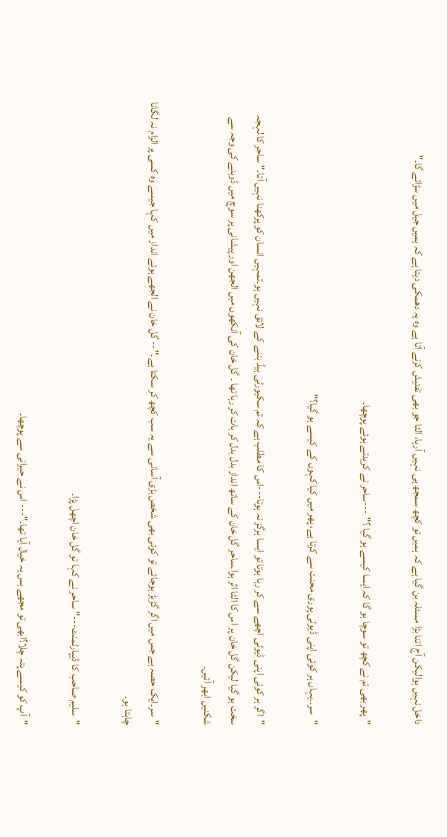داخل نہیں ہوالیکن آج اتنا بڑا مسئلہ بن گیا ہے کہ ہمیں تو کچھ سمجھ ہی نہیں آرہا، الٹا جو بھی تفتیش کرنے آتا ہے وہ یہ دھمکی دیتا ہے کہ ہمیں جیل میں سڑائے گا۔"

"پھر بھی تم نے کچھ تو سوچا ہو گا کہ ایسا کیسے ہو گیا ؟" ---ساحر نے کریدتے ہوئے پوچھا۔

"سر۔۔یہاں ہر کوئی اپنی ڈیوٹی پوری محنت سے کرتا ہے، پھر میں کیا کہوں کے کیسے ہو گیا؟"

"اگر ہر کوئی اپنی ڈیوٹی اچھے سے کر رہا ہوتا تو ایسا ہرگز نہ ہوتا---اس کا مطلب ہے کہ تم سکیورٹی ہیڈ بننے کے لائق نہیں ہو۔تمہیں انسان کو پرکھنا نہیں آتا۔" ساحر کا لہجہ سخت ہو گیا لیکن گل خان پر اس کا الٹا اثر ہوا۔ساحر گل خان کے ساتھ انداز بدل بدل کر بات کر رہا تھا ۔ گل خان کی آنکھوں میں الجھن اور پیشانی پر سوچ میں ڈوبنے کی وجہ سے شکنیں ابھر آئیں۔

"سر۔ایک حصہ ہے جس میں اگر گڑبڑ ہوجائے تو کوئی بھی شخص بڑی آسانی سے یہ سب کچھ کر سکتا ہے۔"-- گل خان نے الجھے ہوئے انداز میں کہا جیسے وہ کسی پر الزام نہ لگانا چاہتا ہو۔

"سلیم صاحب کا ڈیپارٹمنٹ---" ساحر نے کہا تو گل خان اچھل پڑا۔

"آپ کو کیسے پتہ چلا؟ابھی تو مجھے بس یہ خیال آیا تھا۔"--- اس نے حیرانی سے پوچھا۔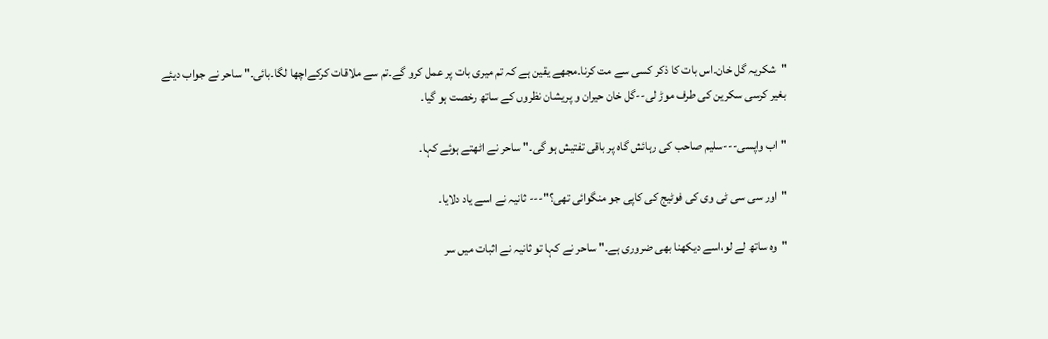"شکریہ گل خان۔اس بات کا ذکر کسی سے مت کرنا۔مجھے یقین ہے کہ تم میری بات پر عمل کرو گے۔تم سے ملاقات کرکےاچھا لگا۔بائی۔" ساحر نے جواب دیئے بغیر کرسی سکرین کی طرف موڑ لی--گل خان حیران و پریشان نظروں کے ساتھ رخصت ہو گیا۔

"اب واپسی---سلیم صاحب کی رہائش گاہ پر باقی تفتیش ہو گی۔" ساحر نے اٹھتے ہوئے کہا۔

"اور سی سی ٹی وی کی فوٹیج کی کاپی جو منگوائی تھی؟"--- ثانیہ نے اسے یاد دلایا۔

"وہ ساتھ لے لو،اسے دیکھنا بھی ضروری ہے۔" ساحر نے کہا تو ثانیہ نے اثبات میں سر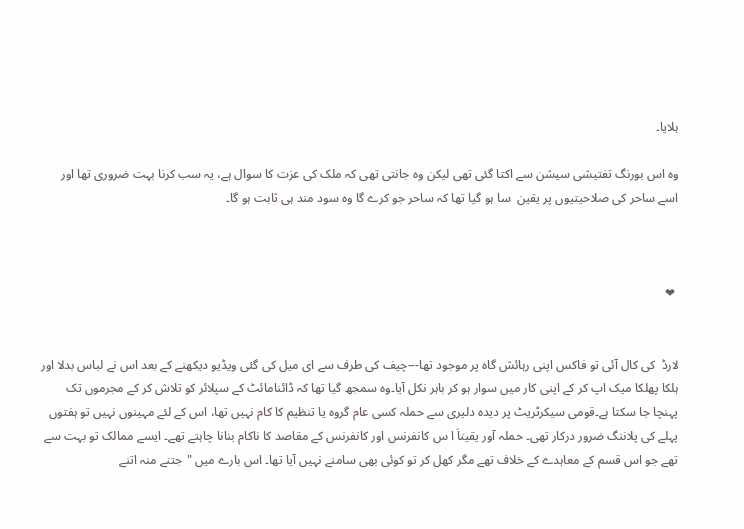ہلایا۔

وہ اس بورنگ تفتیشی سیشن سے اکتا گئی تھی لیکن وہ جانتی تھی کہ ملک کی عزت کا سوال ہے، یہ سب کرنا بہت ضروری تھا اور اسے ساحر کی صلاحیتیوں پر یقین  سا ہو گیا تھا کہ ساحر جو کرے گا وہ سود مند ہی ثابت ہو گا۔



 ❤


لارڈ  کی کال آئی تو فاکس اپنی رہائش گاہ پر موجود تھا---چیف کی طرف سے ای میل کی گئی ویڈیو دیکھنے کے بعد اس نے لباس بدلا اور ہلکا پھلکا میک اپ کر کے اپنی کار میں سوار ہو کر باہر نکل آیا۔وہ سمجھ گیا تھا کہ ڈائنامائٹ کے سپلائر کو تلاش کر کے مجرموں تک پہنچا جا سکتا ہے۔قومی سیکرٹریٹ پر دیدہ دلیری سے حملہ کسی عام گروہ یا تنظیم کا کام نہیں تھا، اس کے لئے مہینوں نہیں تو ہفتوں پہلے کی پلاننگ ضرور درکار تھی۔ حملہ آور یقیناَ ا س کانفرنس اور کانفرنس کے مقاصد کا ناکام بنانا چاہتے تھے۔ ایسے ممالک تو بہت سے تھے جو اس قسم کے معاہدے کے خلاف تھے مگر کھل کر تو کوئی بھی سامنے نہیں آیا تھا۔ اس بارے میں "جتنے منہ اتنے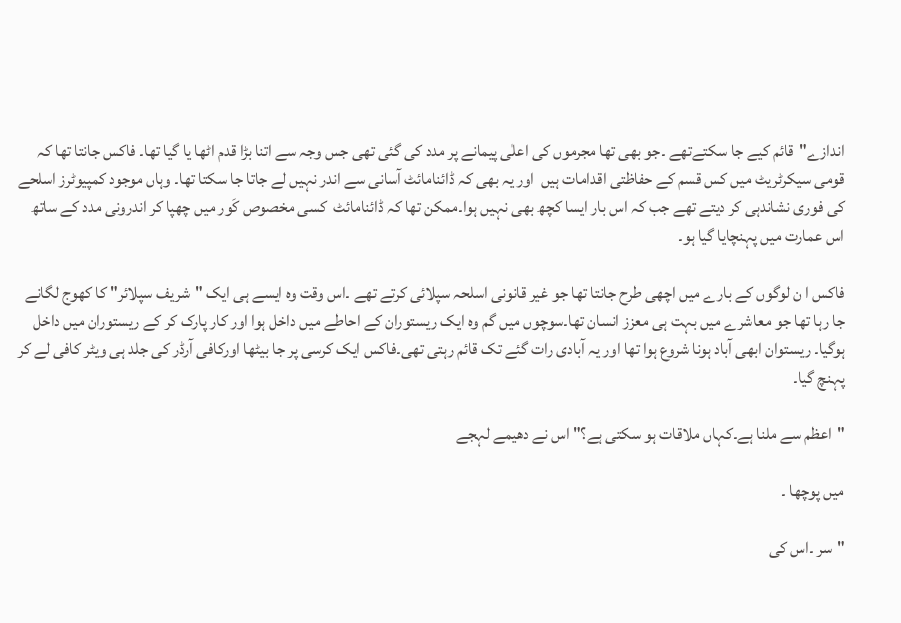اندازے"قائم کیے جا سکتےتھے ۔جو بھی تھا مجرموں کی اعلٰی پیمانے پر مدد کی گئی تھی جس وجہ سے اتنا بڑا قدم اٹھا یا گیا تھا۔ فاکس جانتا تھا کہ قومی سیکرٹریٹ میں کس قسم کے حفاظتی اقدامات ہیں  اور یہ بھی کہ ڈائنامائٹ آسانی سے اندر نہیں لے جاتا جا سکتا تھا۔ وہاں موجود کمپیوٹرز اسلحے کی فوری نشاندہی کر دیتے تھے جب کہ اس بار ایسا کچھ بھی نہیں ہوا۔ممکن تھا کہ ڈائنامائٹ  کسی مخصوص کَور میں چھپا کر اندرونی مدد کے ساتھ اس عمارت میں پہنچایا گیا ہو۔

فاکس ا ن لوگوں کے بارے میں اچھی طرح جانتا تھا جو غیر قانونی اسلحہ سپلائی کرتے تھے ۔اس وقت وہ ایسے ہی ایک "شریف سپلائر" کا کھوج لگانے  جا رہا تھا جو معاشرے میں بہت ہی معزز انسان تھا۔سوچوں میں گم وہ ایک ریستوران کے احاطے میں داخل ہوا اور کار پارک کر کے ریستوران میں داخل ہوگیا۔ ریستوان ابھی آباد ہونا شروع ہوا تھا اور یہ آبادی رات گئے تک قائم رہتی تھی۔فاکس ایک کرسی پر جا بیٹھا اورکافی آرڈر کی جلد ہی ویٹر کافی لے کر پہنچ گیا۔

"اعظم سے ملنا ہے۔کہاں ملاقات ہو سکتی ہے؟" اس نے دھیمے لہجے

میں پوچھا ۔

"سر ۔اس کی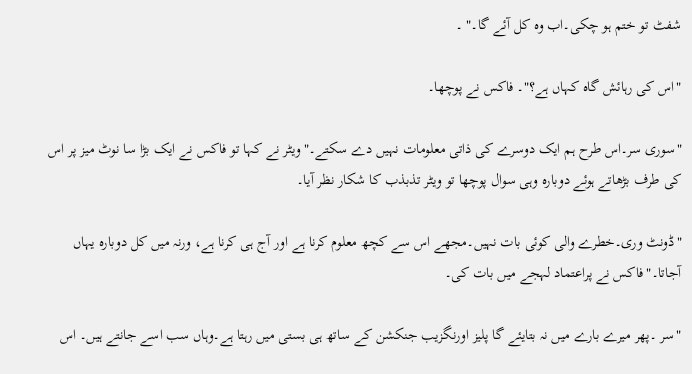شفٹ تو ختم ہو چکی۔اب وہ کل آئے گا۔" ۔

"اس کی رہائش گاہ کہاں ہے؟"۔ فاکس نے پوچھا۔

"سوری سر۔اس طرح ہم ایک دوسرے کی ذاتی معلومات نہیں دے سکتے۔"ویٹر نے کہا تو فاکس نے ایک بڑا سا نوٹ میز پر اس کی طرف بڑھاتے ہوئے دوبارہ وہی سوال پوچھا تو ویٹر تذبذب کا شکار نظر آیا۔

"ڈونٹ وری۔خطرے والی کوئی بات نہیں۔مجھے اس سے کچھ معلوم کرنا ہے اور آج ہی کرنا ہے، ورنہ میں کل دوبارہ یہاں آجاتا۔"فاکس نے پراعتماد لہجے میں بات کی۔

"سر ۔پھر میرے بارے میں نہ بتایئے گا پلیز اورنگزیب جنکشن کے ساتھ ہی بستی میں رہتا ہے۔وہاں سب اسے جانتے ہیں۔ اس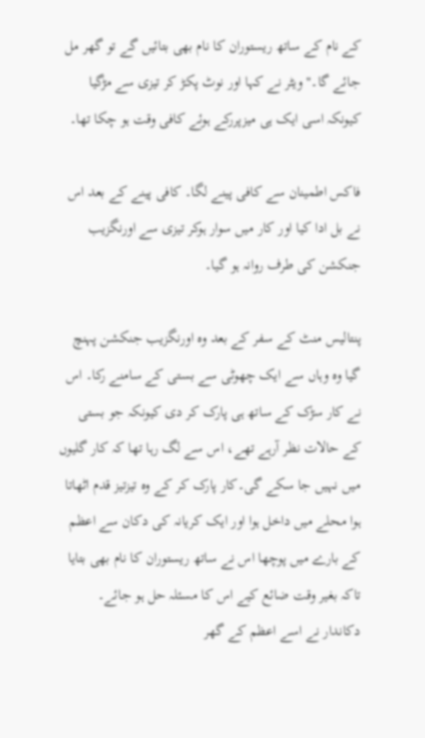کے نام کے ساتھ ریستوران کا نام بھی بتائیں گے تو گھر مل جائے گا۔" ویٹر نے کہا اور نوٹ پکڑ کر تیزی سے مڑگیا کیونکہ اسی ایک ہی میزپررکے ہوئے کافی وقت ہو چکا تھا۔

فاکس اطمینان سے کافی پینے لگا۔ کافی پینے کے بعد اس نے بل ادا کیا اور کار میں سوار ہوکر تیزی سے اورنگزیب جنکشن کی طرف روانہ ہو گیا۔

پنتالیس منٹ کے سفر کے بعد وہ اورنگزیب جنکشن پہنچ گیا وہ وہاں سے ایک چھوٹی سے بستی کے سامنے رکا۔ اس نے کار سڑک کے ساتھ ہی پارک کر دی کیونکہ جو بستی کے حالات نظر آرہے تھے، اس سے لگ رہا تھا کہ کار گلیوں میں نہیں جا سکے گی۔کار پارک کر کے وہ تیزتیز قدم اٹھاتا ہوا محلے میں داخل ہوا اور ایک کریانہ کی دکان سے اعظم کے بارے میں پوچھا اس نے ساتھ ریستوران کا نام بھی بتایا تاکہ بغیر وقت ضائع کیے اس کا مسئلہ حل ہو جائے۔ دکاندار نے اسے اعظم کے گھر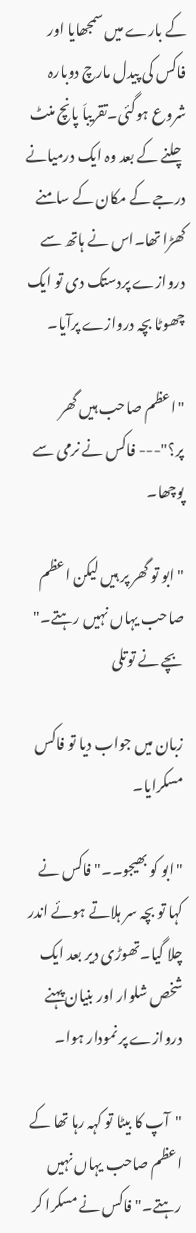کے بارے میں سمجھایا اور فاکس کی پیدل مارچ دوبارہ شروع ہوگئی۔تقریباَ پانچ منٹ چلنے کے بعد وہ ایک درمیانے درجے کے مکان کے سامنے کھڑا تھا۔اس نے ہاتھ سے دروازے پردستک دی تو ایک چھوٹا بچہ دروازے پرآیا۔

"اعظم صاحب ہیں گھر پر؟"--- فاکس نے نرمی سے پوچھا۔

"ابو تو گھر پر ہیں لیکن اعظم صاحب یہاں نہیں رہتے۔" بچے نے توتلی

زبان میں جواب دیا تو فاکس مسکرایا۔

"ابو کو بھیجو۔۔" فاکس نے کہا تو بچہ سر ہلاتے ہوئے اندر چلا گیا۔تھوڑی دیر بعد ایک شخص شلوار اور بنیان پہنے دروازے پر نمودار ہوا۔

"آپ کا بیٹا تو کہہ رہا تھا کے اعظم صاحب یہاں نہیں رہتے۔" فاکس نے مسکرا کر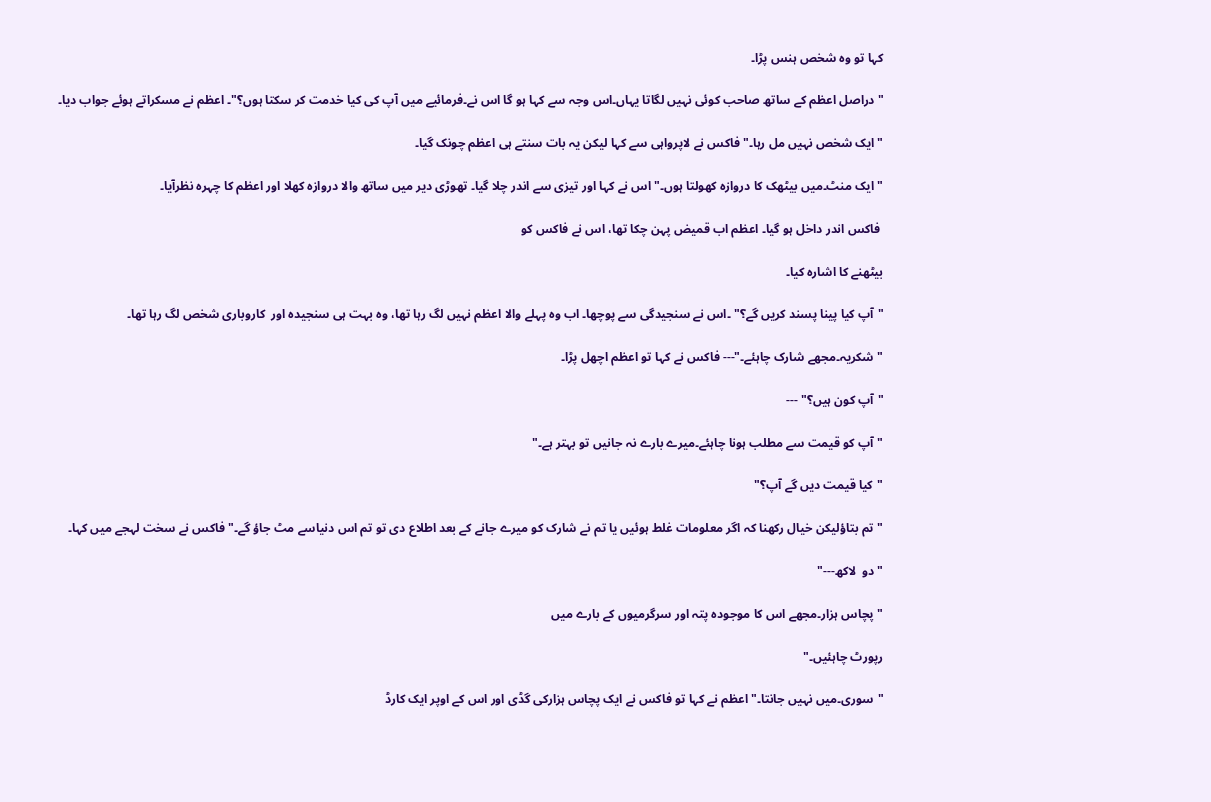کہا تو وہ شخص ہنس پڑا۔

"دراصل اعظم کے ساتھ صاحب کوئی نہیں لگاتا یہاں۔اس وجہ سے کہا ہو گا اس نے۔فرمائیے میں آپ کی کیا خدمت کر سکتا ہوں؟"۔ اعظم نے مسکراتے ہوئے جواب دیا۔

"ایک شخص نہیں مل رہا۔" فاکس نے لاپرواہی سے کہا لیکن یہ بات سنتے ہی اعظم چونک گیا۔

"ایک منٹ۔میں بیٹھک کا دروازہ کھولتا ہوں۔" اس نے کہا اور تیزی سے اندر چلا گیا۔ تھوڑی دیر میں ساتھ والا دروازہ کھلا اور اعظم کا چہرہ نظرآیا۔

 فاکس اندر داخل ہو گیا۔ اعظم اب قمیض پہن چکا تھا، اس نے فاکس کو

بیٹھنے کا اشارہ کیا۔

"آپ کیا پینا پسند کریں گے؟" ۔اس نے سنجیدگی سے پوچھا۔ اب وہ پہلے والا اعظم نہیں لگ رہا تھا، وہ بہت ہی سنجیدہ اور  کاروباری شخص لگ رہا تھا۔

"شکریہ۔مجھے شارک چاہئے۔"--- فاکس نے کہا تو اعظم اچھل پڑا۔

"آپ کون ہیں؟" ---

"آپ کو قیمت سے مطلب ہونا چاہئے۔میرے بارے نہ جانیں تو بہتر ہے۔"

"کیا قیمت دیں گے آپ؟"

"تم بتاؤلیکن خیال رکھنا کہ اگر معلومات غلط ہوئیں یا تم نے شارک کو میرے جانے کے بعد اطلاع دی تو تم اس دنیاسے مٹ جاؤ گے۔" فاکس نے سخت لہجے میں کہا۔

"دو  لاکھ---"

"پچاس ہزار۔مجھے اس کا موجودہ پتہ اور سرگرمیوں کے بارے میں

رپورٹ چاہئیں۔"

"سوری۔میں نہیں جانتا۔" اعظم نے کہا تو فاکس نے ایک پچاس ہزارکی گڈی اور اس کے اوپر ایک کارڈ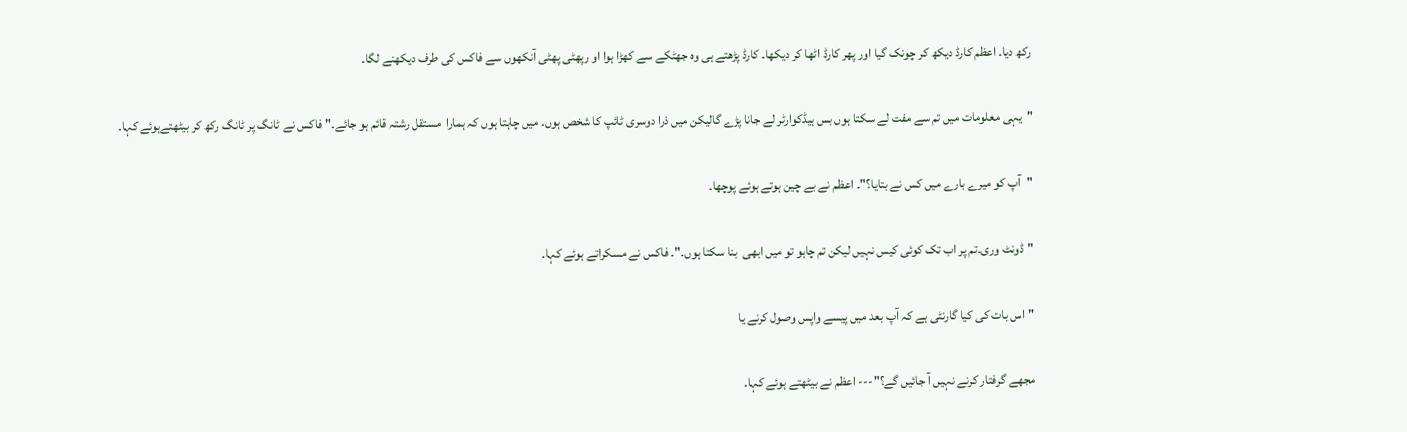رکھ دیا۔ اعظم کارڈ دیکھ کر چونک گیا اور پھر کارڈ اٹھا کر دیکھا۔ کارڈ پڑھتے ہی وہ جھٹکے سے کھڑا ہوا او رپھٹی پھٹی آنکھوں سے فاکس کی طرف دیکھنے لگا۔

"یہی معلومات میں تم سے مفت لے سکتا ہوں بس ہیڈکوارٹر لے جانا پڑے گالیکن میں ذرا دوسری ٹائپ کا شخص ہوں۔ میں چاہتا ہوں کہ ہمارا  مستقل رشتہ قائم ہو جائے۔" فاکس نے ٹانگ پر ٹانگ رکھ کر بیٹھتےہوئے کہا۔

"آپ کو میرے بارے میں کس نے بتایا؟"۔ اعظم نے بے چین ہوتے ہوئے پوچھا۔

"ڈونٹ وری۔تم پر اب تک کوئی کیس نہیں لیکن تم چاہو تو میں ابھی  بنا سکتا ہوں۔"۔ فاکس نے مسکراتے ہوئے کہا۔

"اس بات کی کیا گارنٹی ہے کہ آپ بعد میں پیسے واپس وصول کرنے یا

مجھے گرفتار کرنے نہیں آ جائیں گے؟"--- اعظم نے بیٹھتے ہوئے کہا۔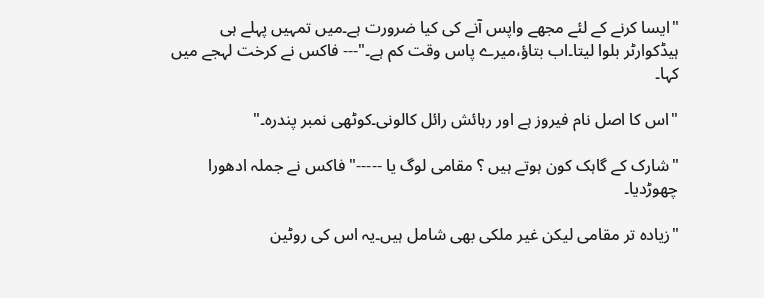"ایسا کرنے کے لئے مجھے واپس آنے کی کیا ضرورت ہے۔میں تمہیں پہلے ہی ہیڈکوارٹر بلوا لیتا۔اب بتاؤ،میرے پاس وقت کم ہے۔"--- فاکس نے کرخت لہجے میں کہا۔

"اس کا اصل نام فیروز ہے اور رہائش رائل کالونی۔کوٹھی نمبر پندرہ۔"

"شارک کے گاہک کون ہوتے ہیں ؟ مقامی لوگ یا -----" فاکس نے جملہ ادھورا چھوڑدیا۔

"زیادہ تر مقامی لیکن غیر ملکی بھی شامل ہیں۔یہ اس کی روٹین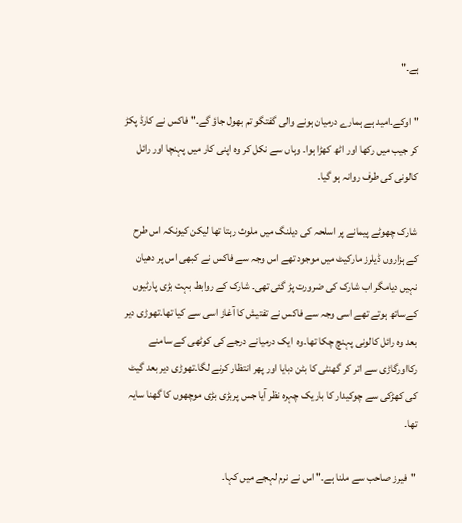ہے۔"

"اوکے۔امید ہے ہمارے درمیان ہونے والی گفتگو تم بھول جاؤ گے۔" فاکس نے کارڈ پکڑ کر جیب میں رکھا اور اٹھ کھڑا ہوا۔ وہاں سے نکل کر وہ اپنی کار میں پہنچا اور رائل کالونی کی طرف روانہ ہو گیا۔

شارک چھوٹے پیمانے پر اسلحہ کی دیلنگ میں ملوث رہتا تھا لیکن کیونکہ اس طرح کے ہزاروں ڈیلرز مارکیٹ میں موجود تھے اس وجہ سے فاکس نے کبھی اس پر دھیان نہیں دیامگر اب شارک کی ضرورت پڑ گئی تھی۔ شارک کے روابط بہت بڑی پارٹیوں کےساتھ ہوتے تھے اسی وجہ سے فاکس نے تفتیش کا آغاز اسی سے کیا تھا۔تھوڑی دیر بعد وہ رائل کالونی پہنچ چکا تھا۔وہ  ایک درمیانے درجے کی کوٹھی کے سامنے رکااورگاڑی سے اتر کر گھنٹی کا بٹن دبایا اور پھر انتظار کرنے لگا۔تھوڑی دیر بعد گیٹ کی کھڑکی سے چوکیدار کا باریک چہرہ نظر آیا جس پربڑی بڑی موچھوں کا گھنا سایہ تھا۔

"فیرز صاحب سے ملنا ہے۔" اس نے نرم لہجے میں کہا۔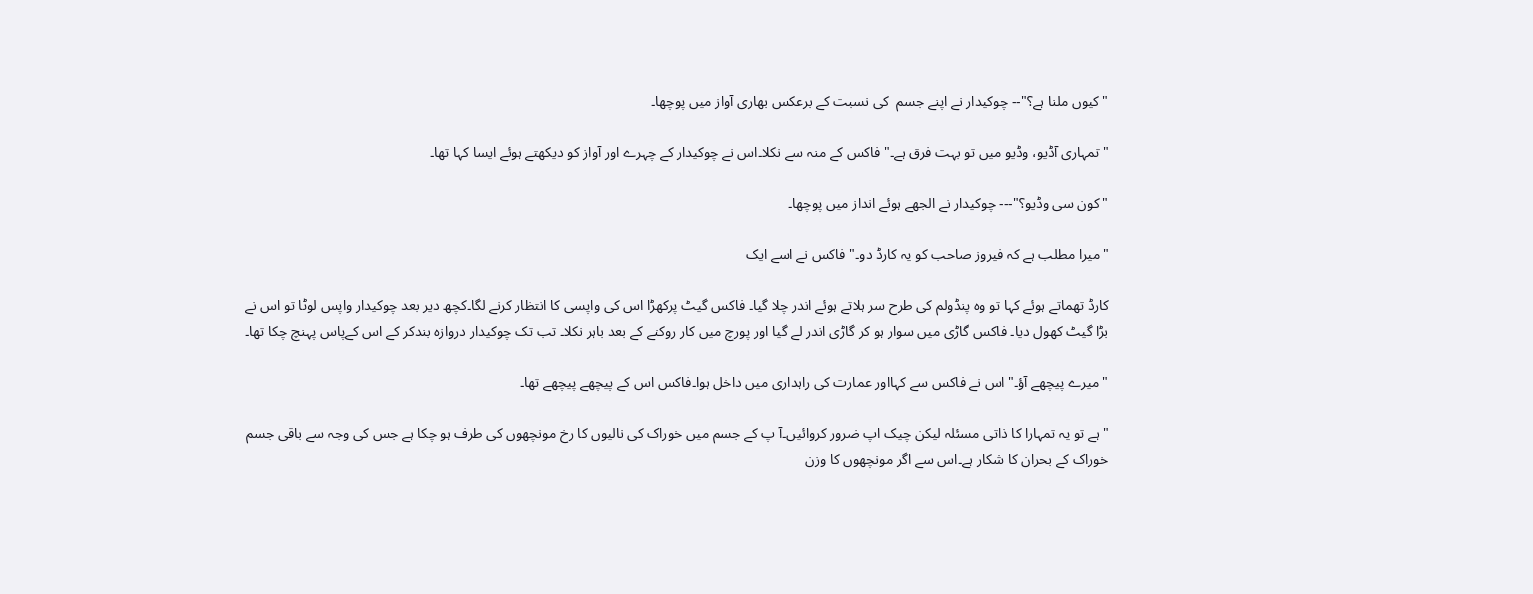"کیوں ملنا ہے؟"-- چوکیدار نے اپنے جسم  کی نسبت کے برعکس بھاری آواز میں پوچھا۔

"تمہاری آڈیو، وڈیو میں تو بہت فرق ہے۔" فاکس کے منہ سے نکلا۔اس نے چوکیدار کے چہرے اور آواز کو دیکھتے ہوئے ایسا کہا تھا۔

"کون سی وڈیو؟"--- چوکیدار نے الجھے ہوئے انداز میں پوچھا۔

"میرا مطلب ہے کہ فیروز صاحب کو یہ کارڈ دو۔" فاکس نے اسے ایک

کارڈ تھماتے ہوئے کہا تو وہ پنڈولم کی طرح سر ہلاتے ہوئے اندر چلا گیا۔ فاکس گیٹ پرکھڑا اس کی واپسی کا انتظار کرنے لگا۔کچھ دیر بعد چوکیدار واپس لوٹا تو اس نے بڑا گیٹ کھول دیا۔ فاکس گاڑی میں سوار ہو کر گاڑی اندر لے گیا اور پورچ میں کار روکنے کے بعد باہر نکلا۔ تب تک چوکیدار دروازہ بندکر کے اس کےپاس پہنچ چکا تھا۔

"میرے پیچھے آؤ۔"اس نے فاکس سے کہااور عمارت کی راہداری میں داخل ہوا۔فاکس اس کے پیچھے پیچھے تھا۔

"ہے تو یہ تمہارا کا ذاتی مسئلہ لیکن چیک اپ ضرور کروائیں۔آ پ کے جسم میں خوراک کی نالیوں کا رخ مونچھوں کی طرف ہو چکا ہے جس کی وجہ سے باقی جسم خوراک کے بحران کا شکار ہے۔اس سے اگر مونچھوں کا وزن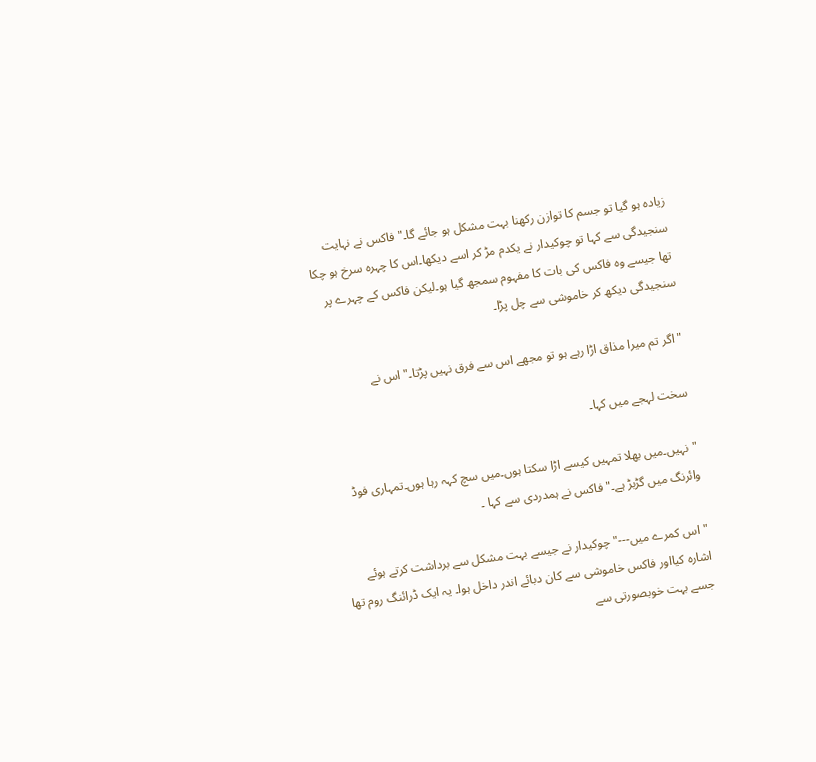زیادہ ہو گیا تو جسم کا توازن رکھنا بہت مشکل ہو جائے گا۔" فاکس نے نہایت سنجیدگی سے کہا تو چوکیدار نے یکدم مڑ کر اسے دیکھا۔اس کا چہرہ سرخ ہو چکا تھا جیسے وہ فاکس کی بات کا مفہوم سمجھ گیا ہو۔لیکن فاکس کے چہرے پر سنجیدگی دیکھ کر خاموشی سے چل پڑا۔

"اگر تم میرا مذاق اڑا رہے ہو تو مجھے اس سے فرق نہیں پڑتا۔" اس نے

 سخت لہجے میں کہا۔

"نہیں۔میں بھلا تمہیں کیسے اڑا سکتا ہوں۔میں سچ کہہ رہا ہوں۔تمہاری فوڈ وائرنگ میں گڑبڑ ہے۔" فاکس نے ہمدردی سے کہا ۔

"اس کمرے میں---" چوکیدار نے جیسے بہت مشکل سے برداشت کرتے ہوئے اشارہ کیااور فاکس خاموشی سے کان دبائے اندر داخل ہوا۔ یہ ایک ڈرائنگ روم تھا جسے بہت خوبصورتی سے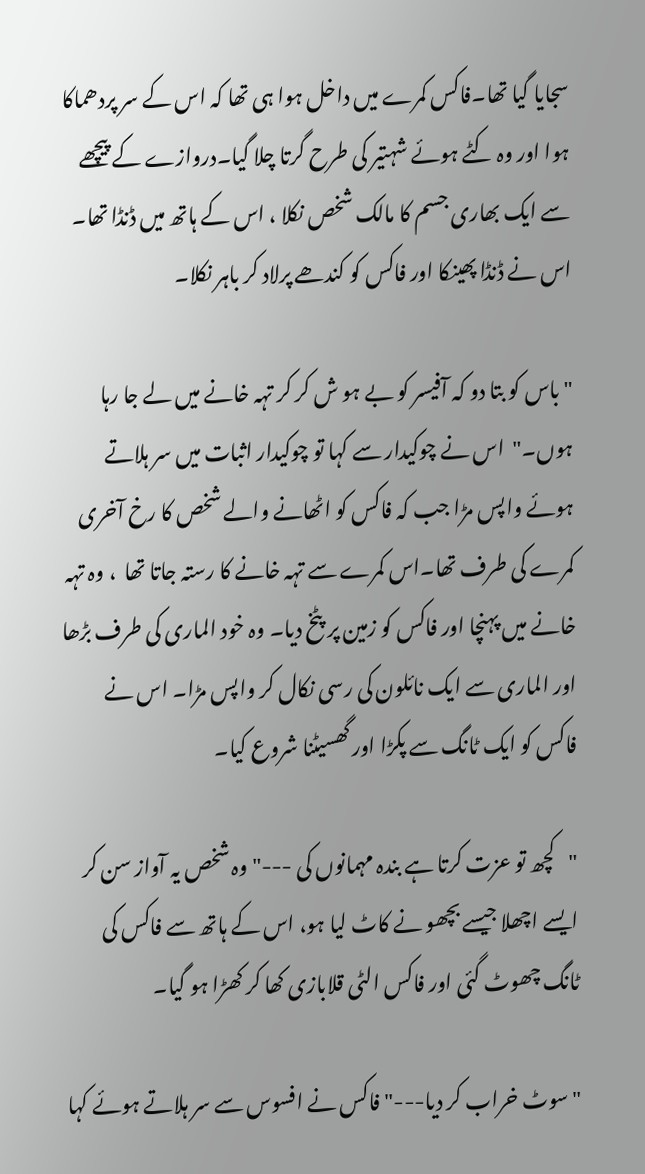سجایا گیا تھا۔فاکس کمرے میں داخل ہوا ہی تھا کہ اس کے سر پردھماکا ہوا اور وہ کٹے ہوئے شہتیر کی طرح گرتا چلا گیا۔دروازے کے پیچھے سے ایک بھاری جسم کا مالک شخص نکلا ، اس کے ہاتھ میں ڈنڈا تھا۔ اس نے ڈنڈا پھینکا اور فاکس کو کندھے پرلاد کر باہر نکلا۔

"باس کو بتا دو کہ آفیسر کو بے ہو ش کر کر تہہ خانے میں لے جا رہا ہوں۔"  اس نے چوکیدار سے کہا تو چوکیدار اثبات میں سر ہلاتے ہوئے واپس مڑا جب کہ فاکس کو اٹھانے والے شخص کا رخ آخری کمرے کی طرف تھا۔اس کمرے سے تہہ خانے کا رستہ جاتا تھا  ، وہ تہہ خانے میں پہنچا اور فاکس کو زمین پر پٹخ دیا۔ وہ خود الماری کی طرف بڑھا اور الماری سے ایک نائلون کی رسی نکال کر واپس مڑا۔ اس نے فاکس کو ایک ٹانگ سے پکڑا اور گھسیٹنا شروع کیا۔

"کچھ تو عزت کرتا ہے بندہ مہمانوں کی ---" وہ شخص یہ آواز سن کر ایسے اچھلا جیسے بچھو نے کاٹ لیا ہو، اس کے ہاتھ سے فاکس کی ٹانگ چھوٹ گئی اور فاکس الٹی قلابازی کھا کر کھڑا ہو گیا۔

" سوٹ خراب کر دیا---" فاکس نے افسوس سے سر ہلاتے ہوئے کہا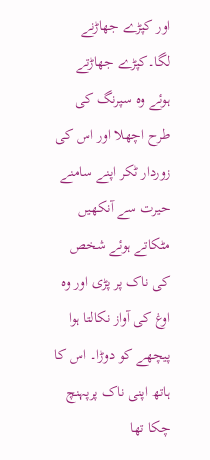اور کپڑے جھاڑنے لگا۔کپڑے جھاڑتے ہوئے وہ سپرنگ کی طرح اچھلا اور اس کی زوردار ٹکر اپنے سامنے حیرت سے آنکھیں مٹکاتے ہوئے شخص کی ناک پر پڑی اور وہ اوغ کی آواز نکالتا ہوا پیچھے کو دوڑا۔ اس کا ہاتھ اپنی ناک پرپہنچ چکا تھا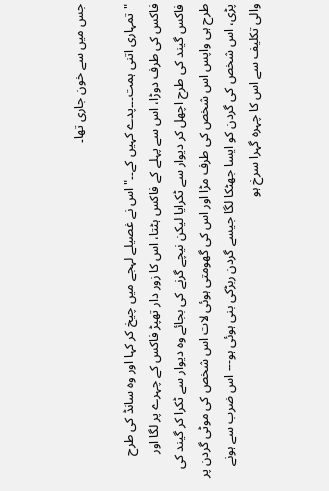جس میں سے خون جاری تھا۔

"تمہاری اتنی ہمت۔۔۔پدے کہیں کے۔۔" اس نے غصیلے لہجے میں چیخ کر کہا اور وہ سانڈ کی طرح فاکس کی طرف دوڑا، اس سے پہلے کے فاکس ہٹتا، اس کا زور دار تھپڑ فاکس کے چہرے پر لگا اور فاکس گیند کی طرح اچھل کر دیوار سے ٹکرایا لیکن نیچے گرنے کی بجائے وہ دیوار سے ٹکرا کر گیند کی طرح ہی واپس اس شخص کی طرف مڑا اور اس کی گھومتی ہوئی لات اس شخص کی موٹی گردن پر پڑی، اس شخص کی گردن کو ایسا جھٹکا لگا جیسے گردن ربڑکی بنی ہوئی ہو--- اس ضرب سے ہونے والی تکلیف سے اس کا چہرہ گہرا سرخ ہو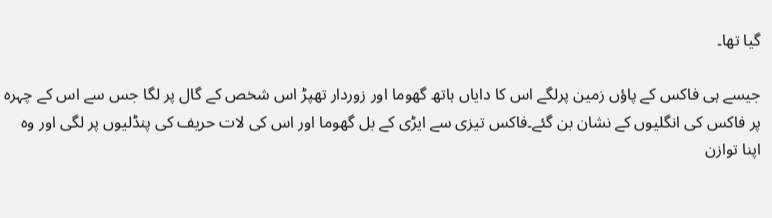گیا تھا۔

جیسے ہی فاکس کے پاؤں زمین پرلگے اس کا دایاں ہاتھ گھوما اور زوردار تھپڑ اس شخص کے گال پر لگا جس سے اس کے چہرہ پر فاکس کی انگلیوں کے نشان بن گئے۔فاکس تیزی سے ایڑی کے بل گھوما اور اس کی لات حریف کی پنڈلیوں پر لگی اور وہ اپنا توازن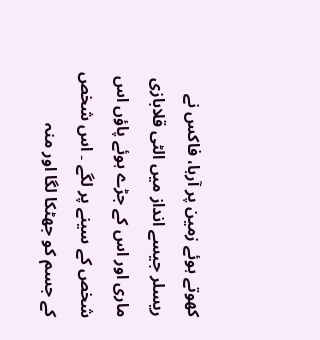کھوتے ہوئے زمین پر آرہا، فاکس نے ریسلر جیسے انداز میں الٹی قلابازی ماری اور اس کے جڑے ہوئے پاؤں اس شخص کے سینے پر لگے ۔ اس شخص کے جسم کو جھٹکا لگا اور منہ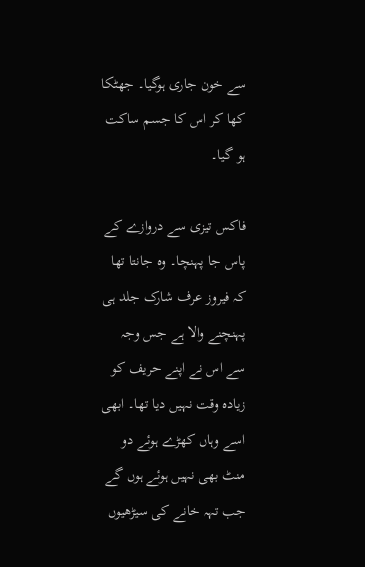سے خون جاری ہوگیا۔ جھٹکا کھا کر اس کا جسم ساکت ہو گیا۔

فاکس تیزی سے دروازے کے پاس جا پہنچا۔ وہ جانتا تھا کہ فیروز عرف شارک جلد ہی پہنچنے والا ہے جس وجہ سے اس نے اپنے حریف کو زیادہ وقت نہیں دیا تھا۔ ابھی اسے وہاں کھڑے ہوئے دو منٹ بھی نہیں ہوئے ہوں گے جب تہہ خانے کی سیڑھیوں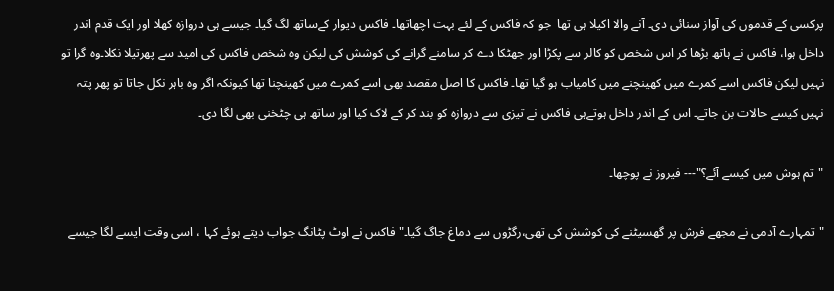پرکسی کے قدموں کی آواز سنائی دی۔ آنے والا اکیلا ہی تھا  جو کہ فاکس کے لئے بہت اچھاتھا۔ فاکس دیوار کےساتھ لگ گیا۔ جیسے ہی دروازہ کھلا اور ایک قدم اندر داخل ہوا، فاکس نے ہاتھ بڑھا کر اس شخص کو کالر سے پکڑا اور جھٹکا دے کر سامنے گرانے کی کوشش کی لیکن وہ شخص فاکس کی امید سے پھرتیلا نکلا۔وہ گرا تو نہیں لیکن فاکس اسے کمرے میں کھینچنے میں کامیاب ہو گیا تھا۔ فاکس کا اصل مقصد بھی اسے کمرے میں کھینچنا تھا کیونکہ اگر وہ باہر نکل جاتا تو پھر پتہ نہیں کیسے حالات بن جاتے۔ اس کے اندر داخل ہوتےہی فاکس نے تیزی سے دروازہ کو بند کر کے لاک کیا اور ساتھ ہی چٹخنی بھی لگا دی۔

"تم ہوش میں کیسے آئے؟"--- فیروز نے پوچھا۔

"تمہارے آدمی نے مجھے فرش پر گھسیٹنے کی کوشش کی تھی،رگڑوں سے دماغ جاگ گیا۔" فاکس نے اوٹ پٹانگ جواب دیتے ہوئے کہا ، اسی وقت ایسے لگا جیسے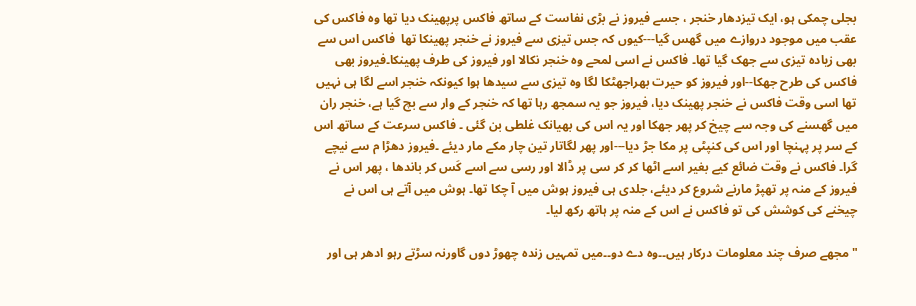بجلی چمکی ہو، ایک تیزدھار خنجر ، جسے فیروز نے بڑی نفاست کے ساتھ فاکس پرپھینک دیا تھا وہ فاکس کی عقب میں موجود دروازے میں گھس گیا---کیوں کہ جس تیزی سے فیروز نے خنجر پھینکا تھا  فاکس اس سے بھی زیادہ تیزی سے جھک گیا تھا۔ فاکس نے اسی لمحے وہ خنجر نکالا اور فیروز کی طرف پھینکا۔فیروز بھی فاکس کی طرح جھکا--اور فیروز کو حیرت بھراجھٹکا لگا وہ تیزی سے سیدھا ہوا کیونکہ خنجر اسے لگا ہی نہیں تھا اسی وقت فاکس نے خنجر پھینک دیا، فیروز جو یہ سمجھ رہا تھا کہ خنجر کے وار سے بچ گیا ہے، خنجر ران میں گھسنے کی وجہ سے چیخ کر پھر جھکا اور یہ اس کی بھیانک غلطی بن گئی ۔ فاکس سرعت کے ساتھ اس کے سر پر پہنچا اور اس کی کنپٹی پر مکا جڑ دیا---اور پھر لگاتار تین چار مکے مار دیئے ۔فیروز دھڑا م سے نیچے گرا۔ فاکس نے وقت ضائع کیے بغیر اسے اٹھا کر کر سی پر ڈالا اور رسی سے اسے کَس کر باندھا ، پھر اس نے فیروز کے منہ پر تھپڑ مارنے شروع کر دیئے، جلدی ہی فیروز ہوش میں آ چکا تھا۔ ہوش میں آتے ہی اس نے چیخنے کی کوشش کی تو فاکس نے اس کے منہ پر ہاتھ رکھ لیا۔

"مجھے صرف چند معلومات درکار ہیں۔۔وہ دے دو۔۔میں تمہیں زندہ چھوڑ دوں گاورنہ سڑتے رہو ادھر ہی اور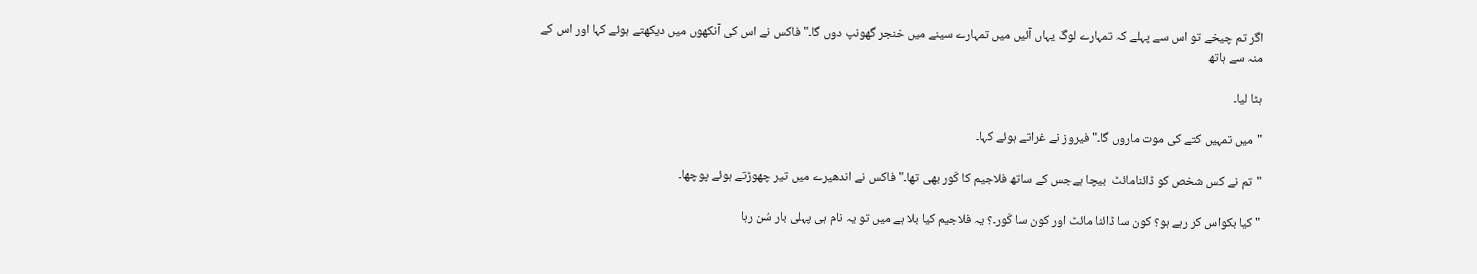اگر تم چیخے تو اس سے پہلے کہ تمہارے لوگ یہاں آئیں میں تمہارے سینے میں خنجر گھونپ دوں گا۔" فاکس نے اس کی آنکھوں میں دیکھتے ہوئے کہا اور اس کے منہ سے ہاتھ

ہٹا لیا۔

"میں تمہیں کتے کی موت ماروں گا۔" فیروز نے غراتے ہوئے کہا۔

"تم نے کس شخص کو ڈائنامائٹ  بیچا ہےجس کے ساتھ فلاجیم کا کَور بھی تھا۔" فاکس نے اندھیرے میں تیر چھوڑتے ہوئے پوچھا۔

"کیا بکواس کر رہے ہو؟ کون سا ڈائنا مائٹ اور کون سا کَور۔؟ یہ فلاجیم کیا بلا ہے میں تو یہ نام ہی پہلی بار سُن رہا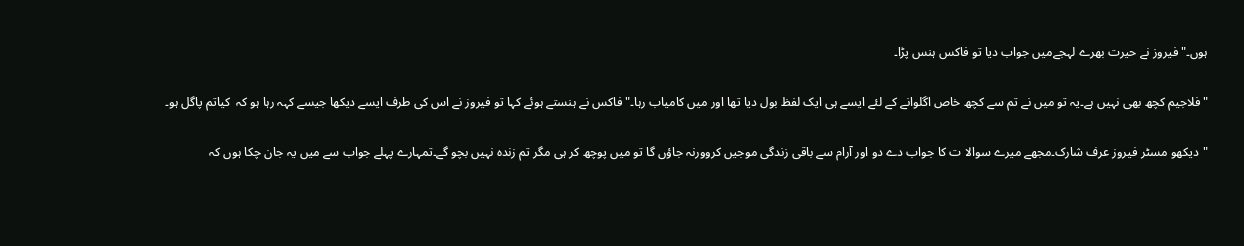ہوں۔" فیروز نے حیرت بھرے لہجےمیں جواب دیا تو فاکس ہنس پڑا۔

"فلاجیم کچھ بھی نہیں ہے۔یہ تو میں نے تم سے کچھ خاص اگلوانے کے لئے ایسے ہی ایک لفظ بول دیا تھا اور میں کامیاب رہا۔" فاکس نے ہنستے ہوئے کہا تو فیروز نے اس کی طرف ایسے دیکھا جیسے کہہ رہا ہو کہ  کیاتم پاگل ہو۔

"دیکھو مسٹر فیروز عرف شارک۔مجھے میرے سوالا ت کا جواب دے دو اور آرام سے باقی زندگی موجیں کروورنہ جاؤں گا تو میں پوچھ کر ہی مگر تم زندہ نہیں بچو گے۔تمہارے پہلے جواب سے میں یہ جان چکا ہوں کہ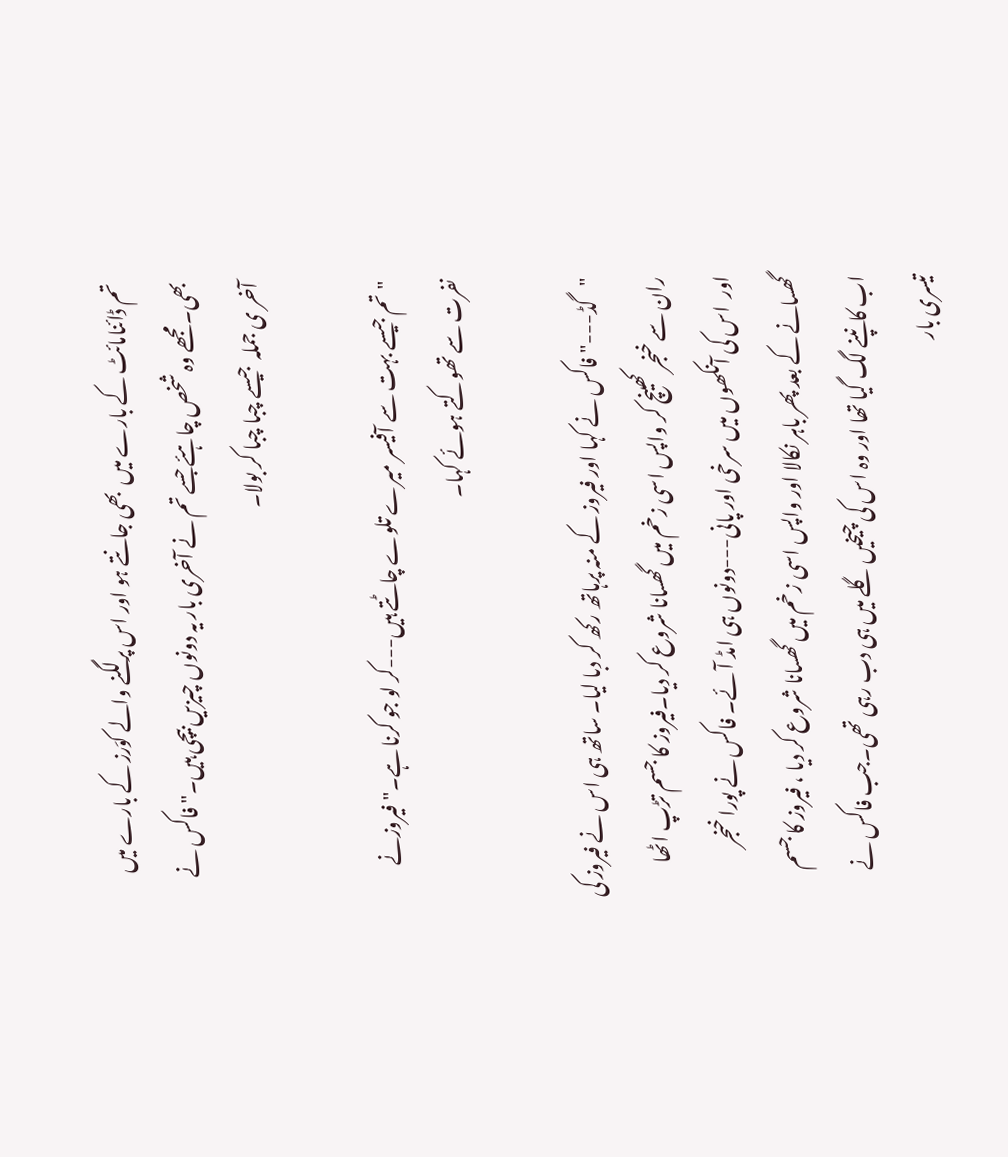تم ڈائنامائٹ کے بارے میں  بھی جانتے ہو اور اس پرلگنے والے کوَرز کے بارے میں بھی۔مجھے وہ شخص چاہئے جسے تم نے آخری بار یہ دونوں چیزیں بیچی ہیں۔" فاکس نے آخر ی جملہ  جیسے چبا چبا کر بولا۔

"تم جیسے بہت سے آفیسر میرے تلوے چاٹتے ہیں---کر لو جو کرنا ہے۔"فیروزنے نفرت سے تھوکتے ہوئے کہا۔

"گڈ---" فاکس نے کہا اور فیروز کے منہ پرہاتھ رکھ کر دبا لیا۔ ساتھ ہی اس نے فیروز کی ران سے خنجر کھینچ کر واپس اسی زخم میں گھسانا شروع کر دیا۔فیروز کا جسم تڑپ اٹھا اور  اس کی آنکھوں میں سرخی اور پانی---دونوں ہی امڈ آئے۔ فاکس نے پورا خنجر گھسانے کے بعد پھر باہر نکالا اور واپس اسی زخم میں گھسانا شروع کر دیا ، فیروز کا جسم اب کانپنے لگ گیا تھا اور وہ اس کی چیخیں گلے میں ہی دب رہی تھی۔جب فاکس نے تیسری بار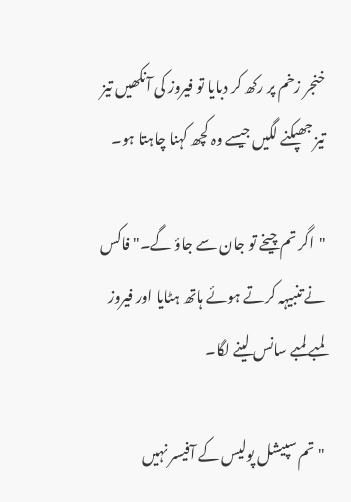خنجر زخم پر رکھ کر دبایا تو فیروز کی آنکھیں تیز تیز جھپکنے لگیں جیسے وہ کچھ کہنا چاہتا ہو۔

"اگر تم چیخے تو جان سے جاؤ گے۔" فاکس نے تنبیہہ کرتے ہوئے ہاتھ ہٹایا اور فیروز لمبے لمبے سانس لینے لگا۔

"تم سپیشل پولیس کے آفیسر نہیں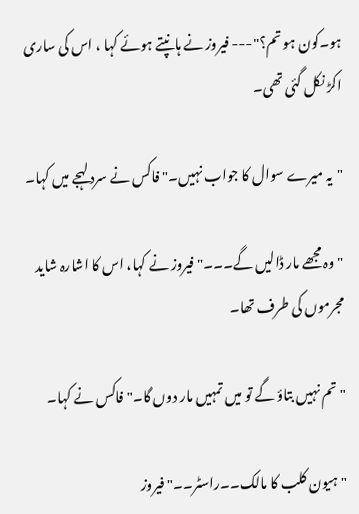ہو۔کون ہو تم؟"--- فیروز نے ہانپتے ہوئے کہا ، اس کی ساری اکڑ نکل گئی تھی۔

"یہ میرے سوال کا جواب نہیں۔" فاکس نے سرد لہجے میں کہا۔

"وہ مجھے مار ڈالیں گے۔۔۔" فیروز نے کہا، اس کا اشارہ شاید مجرموں کی طرف تھا۔

"تم نہیں بتاؤ گے تو میں تمہیں مار دوں گا۔" فاکس نے کہا۔

" ہیون کلب کا مالک۔۔راسٹر۔۔" فیروز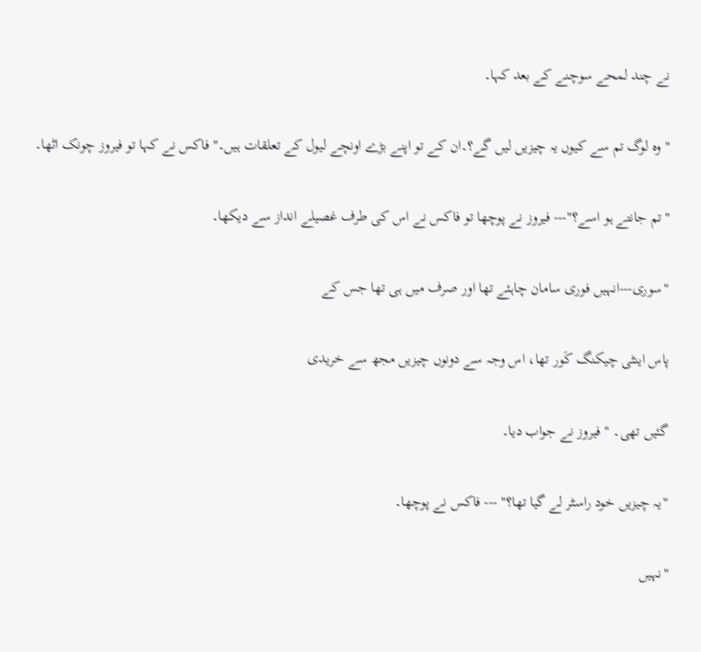نے چند لمحے سوچنے کے بعد کہا۔

"وہ لوگ تم سے کیوں یہ چیزیں لیں گے؟۔ان کے تو اپنے بڑے اونچے لیول کے تعلقات ہیں۔" فاکس نے کہا تو فیروز چونک اٹھا۔

"تم جانتے ہو اسے؟"--- فیروز نے پوچھا تو فاکس نے اس کی طرف غصیلے انداز سے دیکھا۔

"سوری---انہیں فوری سامان چاہئے تھا اور صرف میں ہی تھا جس کے

پاس اینٹی چیکنگ کَور تھا، اس وجہ سے دونوں چیزیں مجھ سے خریدی

گئیں تھی۔ " فیروز نے جواب دیا۔

"یہ چیزیں خود راسٹر لے گیا تھا؟" --- فاکس نے پوچھا۔

"نہیں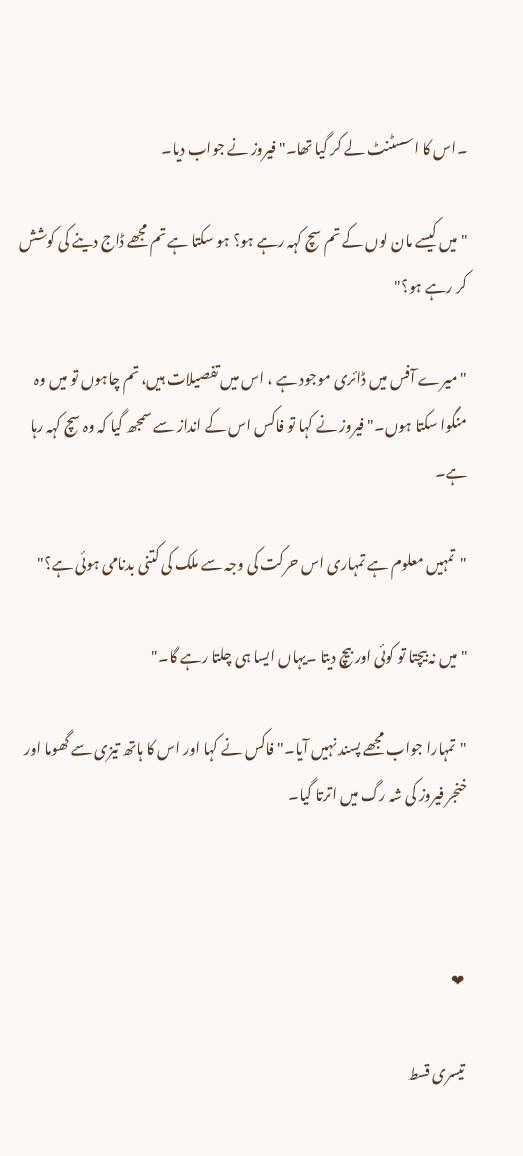۔اس کا اسسٹنٹ لے کر گیا تھا۔" فیروز نے جواب دیا۔

"میں کیسے مان لوں کے تم سچ کہہ رہے ہو؟ ہو سکتا ہے تم مجھے ڈاج دینے کی کوشش کر رہے ہو؟"

"میرے آفس میں ڈائری موجود ہے ، اس میں تفصیلات ہیں، تم چاہوں تو میں وہ منگوا سکتا ہوں۔" فیروز نے کہا تو فاکس اس کے انداز سے سمجھ گیا کہ وہ سچ کہہ رہا ہے۔

"تمہیں معلوم ہے تمہاری اس حرکت کی وجہ سے ملک کی کتنی بدنامی ہوئی ہے؟"

"میں نہ بیچتا تو کوئی اور بیچ دیتا ۔یہاں ایسا ہی چلتا رہے گا۔"

"تمہارا جواب مجھے پسند نہیں آیا۔" فاکس نے کہا اور اس کا ہاتھ تیزی سے گھوما اور خنجر فیروز کی شہ رگ میں اترتا گیا۔



 ❤

 تیسری قسط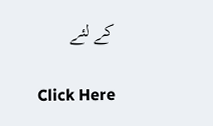کے لئے

Click Here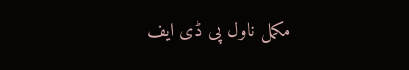مکمل ناول پی ڈی ایف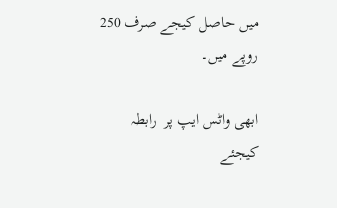میں حاصل کیجے صرف 250 روپے میں۔

ابھی واٹس ایپ پر  رابطہ کیجئے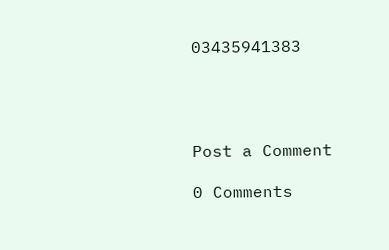03435941383




Post a Comment

0 Comments